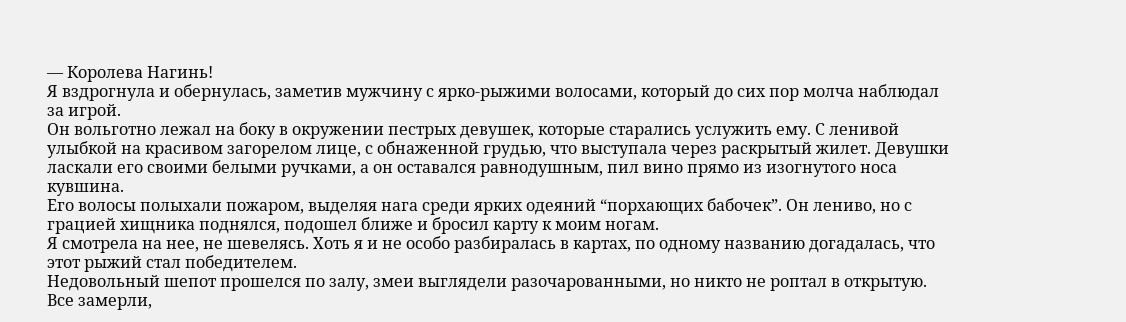— Королева Нагинь!
Я вздрогнула и обернулась, заметив мужчину с ярко-рыжими волосами, который до сих пор молча наблюдал за игрой.
Он вольготно лежал на боку в окружении пестрых девушек, которые старались услужить ему. С ленивой улыбкой на красивом загорелом лице, с обнаженной грудью, что выступала через раскрытый жилет. Девушки ласкали его своими белыми ручками, а он оставался равнодушным, пил вино прямо из изогнутого носа кувшина.
Его волосы полыхали пожаром, выделяя нага среди ярких одеяний “порхающих бабочек”. Он лениво, но с грацией хищника поднялся, подошел ближе и бросил карту к моим ногам.
Я смотрела на нее, не шевелясь. Хоть я и не особо разбиралась в картах, по одному названию догадалась, что этот рыжий стал победителем.
Недовольный шепот прошелся по залу, змеи выглядели разочарованными, но никто не роптал в открытую. Все замерли,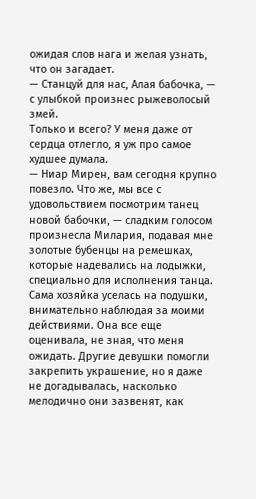ожидая слов нага и желая узнать, что он загадает.
— Станцуй для нас, Алая бабочка, — с улыбкой произнес рыжеволосый змей.
Только и всего? У меня даже от сердца отлегло, я уж про самое худшее думала.
— Ниар Мирен, вам сегодня крупно повезло. Что же, мы все с удовольствием посмотрим танец новой бабочки, — сладким голосом произнесла Милария, подавая мне золотые бубенцы на ремешках, которые надевались на лодыжки, специально для исполнения танца.
Сама хозяйка уселась на подушки, внимательно наблюдая за моими действиями. Она все еще оценивала, не зная, что меня ожидать. Другие девушки помогли закрепить украшение, но я даже не догадывалась, насколько мелодично они зазвенят, как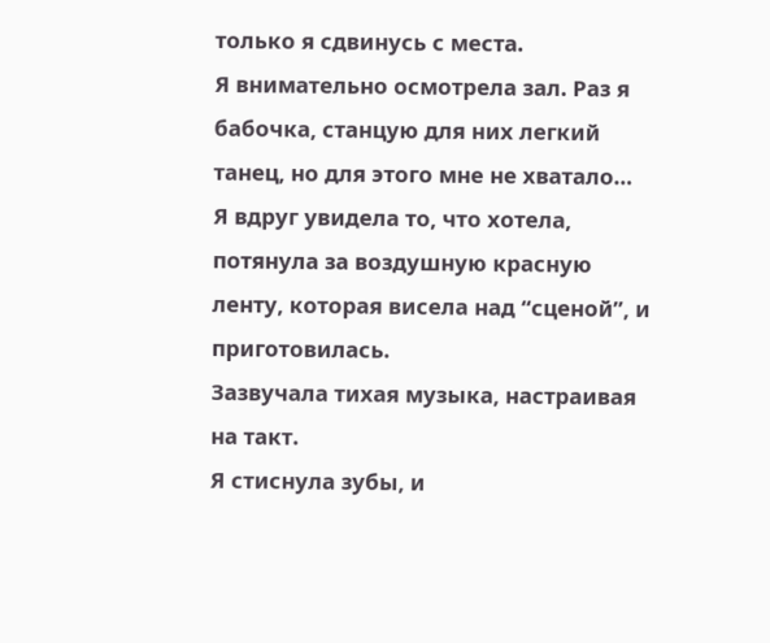только я сдвинусь с места.
Я внимательно осмотрела зал. Раз я бабочка, станцую для них легкий танец, но для этого мне не хватало…
Я вдруг увидела то, что хотела, потянула за воздушную красную ленту, которая висела над “сценой”, и приготовилась.
Зазвучала тихая музыка, настраивая на такт.
Я стиснула зубы, и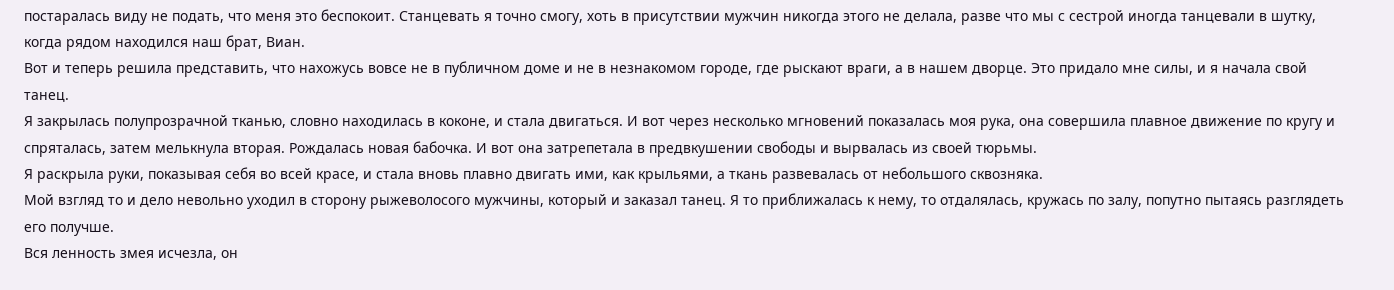постаралась виду не подать, что меня это беспокоит. Станцевать я точно смогу, хоть в присутствии мужчин никогда этого не делала, разве что мы с сестрой иногда танцевали в шутку, когда рядом находился наш брат, Виан.
Вот и теперь решила представить, что нахожусь вовсе не в публичном доме и не в незнакомом городе, где рыскают враги, а в нашем дворце. Это придало мне силы, и я начала свой танец.
Я закрылась полупрозрачной тканью, словно находилась в коконе, и стала двигаться. И вот через несколько мгновений показалась моя рука, она совершила плавное движение по кругу и спряталась, затем мелькнула вторая. Рождалась новая бабочка. И вот она затрепетала в предвкушении свободы и вырвалась из своей тюрьмы.
Я раскрыла руки, показывая себя во всей красе, и стала вновь плавно двигать ими, как крыльями, а ткань развевалась от небольшого сквозняка.
Мой взгляд то и дело невольно уходил в сторону рыжеволосого мужчины, который и заказал танец. Я то приближалась к нему, то отдалялась, кружась по залу, попутно пытаясь разглядеть его получше.
Вся ленность змея исчезла, он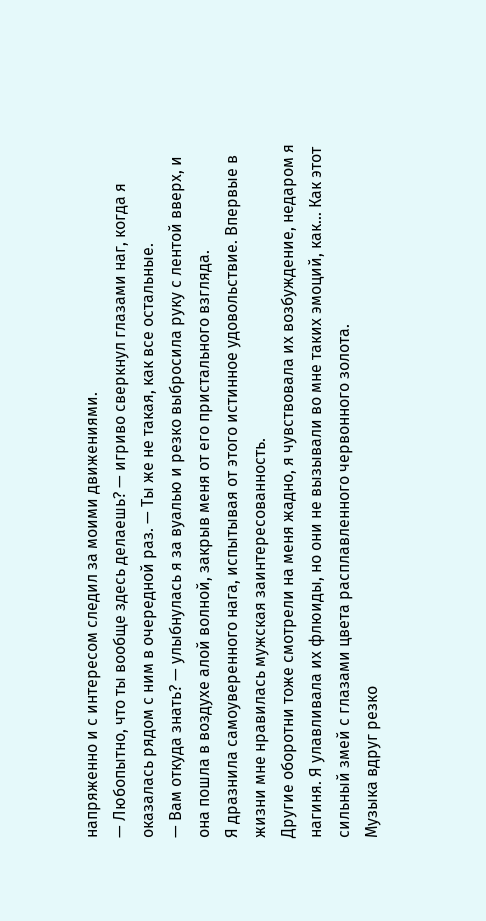напряженно и с интересом следил за моими движениями.
— Любопытно, что ты вообще здесь делаешь? — игриво сверкнул глазами наг, когда я оказалась рядом с ним в очередной раз. — Ты же не такая, как все остальные.
— Вам откуда знать? — улыбнулась я за вуалью и резко выбросила руку с лентой вверх, и она пошла в воздухе алой волной, закрыв меня от его пристального взгляда.
Я дразнила самоуверенного нага, испытывая от этого истинное удовольствие. Впервые в жизни мне нравилась мужская заинтересованность.
Другие оборотни тоже смотрели на меня жадно, я чувствовала их возбуждение, недаром я нагиня. Я улавливала их флюиды, но они не вызывали во мне таких эмоций, как… Как этот сильный змей с глазами цвета расплавленного червонного золота.
Музыка вдруг резко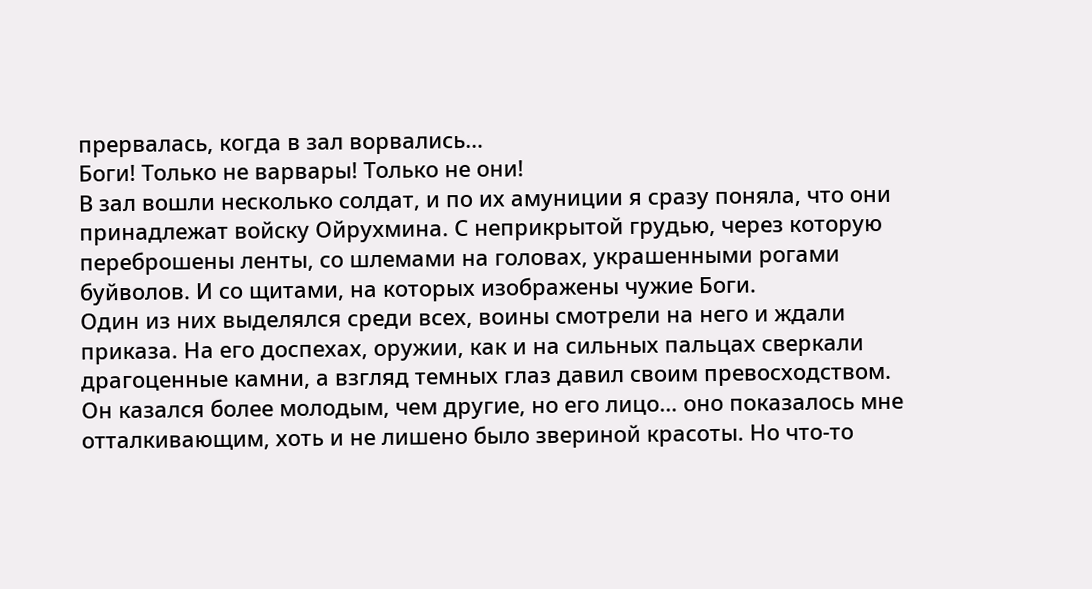прервалась, когда в зал ворвались…
Боги! Только не варвары! Только не они!
В зал вошли несколько солдат, и по их амуниции я сразу поняла, что они принадлежат войску Ойрухмина. С неприкрытой грудью, через которую переброшены ленты, со шлемами на головах, украшенными рогами буйволов. И со щитами, на которых изображены чужие Боги.
Один из них выделялся среди всех, воины смотрели на него и ждали приказа. На его доспехах, оружии, как и на сильных пальцах сверкали драгоценные камни, а взгляд темных глаз давил своим превосходством.
Он казался более молодым, чем другие, но его лицо… оно показалось мне отталкивающим, хоть и не лишено было звериной красоты. Но что-то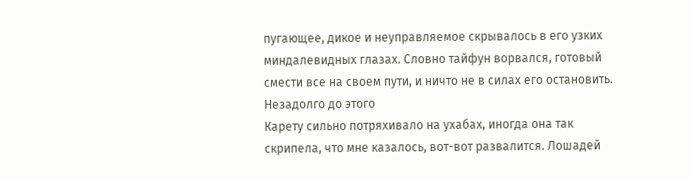пугающее, дикое и неуправляемое скрывалось в его узких миндалевидных глазах. Словно тайфун ворвался, готовый смести все на своем пути, и ничто не в силах его остановить.
Незадолго до этого
Карету сильно потряхивало на ухабах, иногда она так скрипела, что мне казалось, вот-вот развалится. Лошадей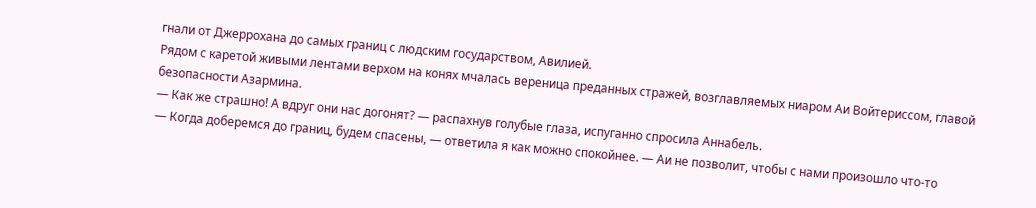гнали от Джеррохана до самых границ с людским государством, Авилией.
Рядом с каретой живыми лентами верхом на конях мчалась вереница преданных стражей, возглавляемых ниаром Аи Войтериссом, главой безопасности Азармина.
— Как же страшно! А вдруг они нас догонят? — распахнув голубые глаза, испуганно спросила Аннабель.
— Когда доберемся до границ, будем спасены, — ответила я как можно спокойнее. — Аи не позволит, чтобы с нами произошло что-то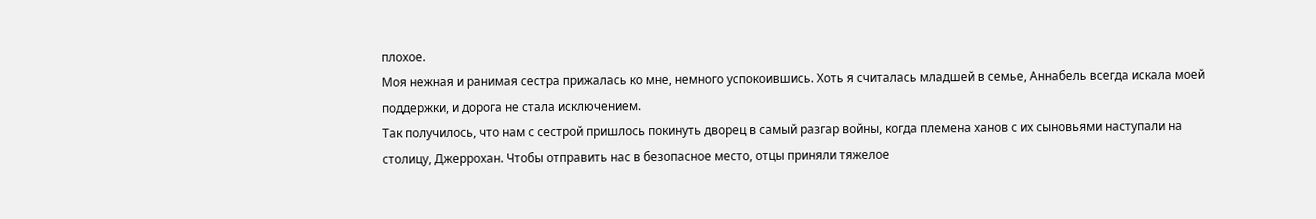плохое.
Моя нежная и ранимая сестра прижалась ко мне, немного успокоившись. Хоть я считалась младшей в семье, Аннабель всегда искала моей поддержки, и дорога не стала исключением.
Так получилось, что нам с сестрой пришлось покинуть дворец в самый разгар войны, когда племена ханов с их сыновьями наступали на столицу, Джеррохан. Чтобы отправить нас в безопасное место, отцы приняли тяжелое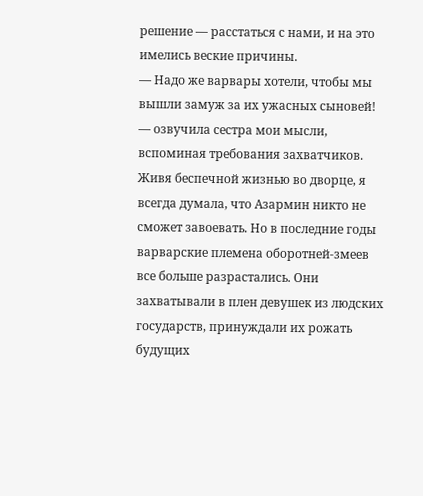решение — расстаться с нами, и на это имелись веские причины.
— Надо же варвары хотели, чтобы мы вышли замуж за их ужасных сыновей! — озвучила сестра мои мысли, вспоминая требования захватчиков.
Живя беспечной жизнью во дворце, я всегда думала, что Азармин никто не сможет завоевать. Но в последние годы варварские племена оборотней-змеев все больше разрастались. Они захватывали в плен девушек из людских государств, принуждали их рожать будущих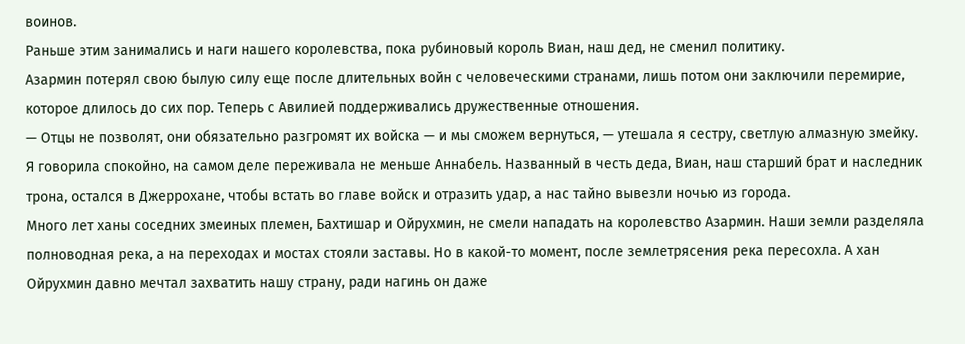воинов.
Раньше этим занимались и наги нашего королевства, пока рубиновый король Виан, наш дед, не сменил политику.
Азармин потерял свою былую силу еще после длительных войн с человеческими странами, лишь потом они заключили перемирие, которое длилось до сих пор. Теперь с Авилией поддерживались дружественные отношения.
— Отцы не позволят, они обязательно разгромят их войска — и мы сможем вернуться, — утешала я сестру, светлую алмазную змейку.
Я говорила спокойно, на самом деле переживала не меньше Аннабель. Названный в честь деда, Виан, наш старший брат и наследник трона, остался в Джеррохане, чтобы встать во главе войск и отразить удар, а нас тайно вывезли ночью из города.
Много лет ханы соседних змеиных племен, Бахтишар и Ойрухмин, не смели нападать на королевство Азармин. Наши земли разделяла полноводная река, а на переходах и мостах стояли заставы. Но в какой-то момент, после землетрясения река пересохла. А хан Ойрухмин давно мечтал захватить нашу страну, ради нагинь он даже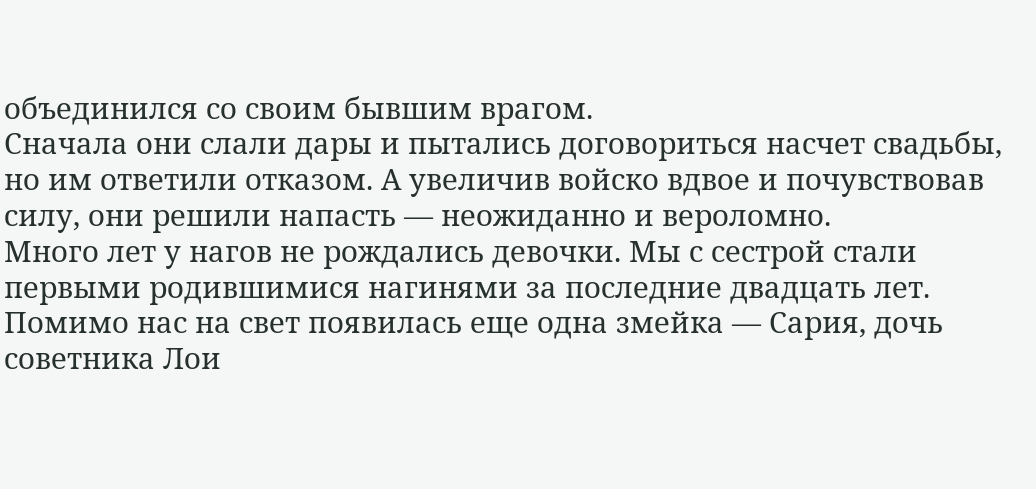объединился со своим бывшим врагом.
Сначала они слали дары и пытались договориться насчет свадьбы, но им ответили отказом. А увеличив войско вдвое и почувствовав силу, они решили напасть — неожиданно и вероломно.
Много лет у нагов не рождались девочки. Мы с сестрой стали первыми родившимися нагинями за последние двадцать лет. Помимо нас на свет появилась еще одна змейка — Сария, дочь советника Лои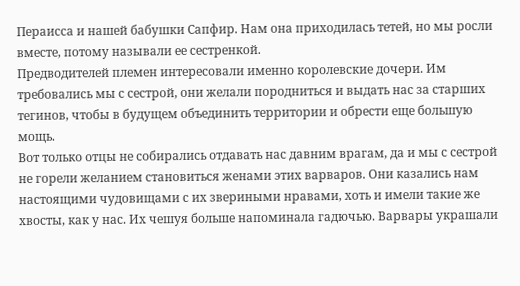Пераисса и нашей бабушки Сапфир. Нам она приходилась тетей, но мы росли вместе, потому называли ее сестренкой.
Предводителей племен интересовали именно королевские дочери. Им требовались мы с сестрой, они желали породниться и выдать нас за старших тегинов, чтобы в будущем объединить территории и обрести еще большую мощь.
Вот только отцы не собирались отдавать нас давним врагам, да и мы с сестрой не горели желанием становиться женами этих варваров. Они казались нам настоящими чудовищами с их звериными нравами, хоть и имели такие же хвосты, как у нас. Их чешуя больше напоминала гадючью. Варвары украшали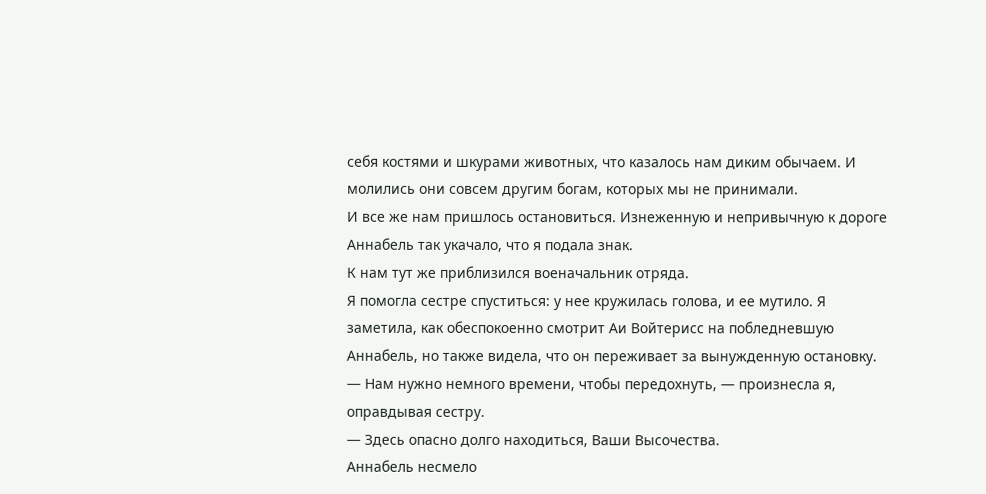себя костями и шкурами животных, что казалось нам диким обычаем. И молились они совсем другим богам, которых мы не принимали.
И все же нам пришлось остановиться. Изнеженную и непривычную к дороге Аннабель так укачало, что я подала знак.
К нам тут же приблизился военачальник отряда.
Я помогла сестре спуститься: у нее кружилась голова, и ее мутило. Я заметила, как обеспокоенно смотрит Аи Войтерисс на побледневшую Аннабель, но также видела, что он переживает за вынужденную остановку.
— Нам нужно немного времени, чтобы передохнуть, — произнесла я, оправдывая сестру.
— Здесь опасно долго находиться, Ваши Высочества.
Аннабель несмело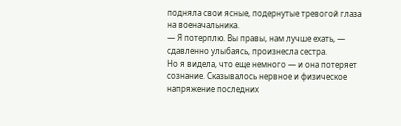подняла свои ясные, подернутые тревогой глаза на военачальника.
— Я потерплю. Вы правы, нам лучше ехать, — сдавленно улыбаясь, произнесла сестра.
Но я видела, что еще немного — и она потеряет сознание. Сказывалось нервное и физическое напряжение последних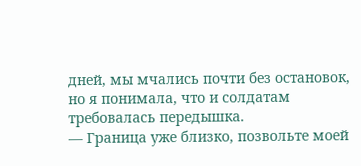дней, мы мчались почти без остановок, но я понимала, что и солдатам требовалась передышка.
— Граница уже близко, позвольте моей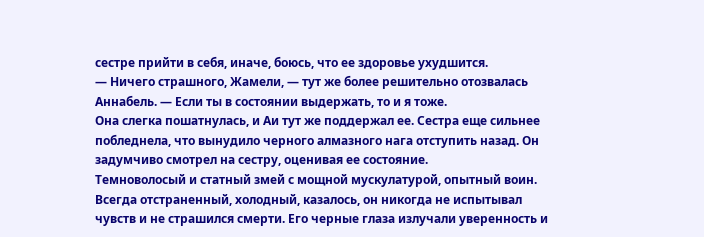сестре прийти в себя, иначе, боюсь, что ее здоровье ухудшится.
— Ничего страшного, Жамели, — тут же более решительно отозвалась Аннабель. — Если ты в состоянии выдержать, то и я тоже.
Она слегка пошатнулась, и Аи тут же поддержал ее. Сестра еще сильнее побледнела, что вынудило черного алмазного нага отступить назад. Он задумчиво смотрел на сестру, оценивая ее состояние.
Темноволосый и статный змей с мощной мускулатурой, опытный воин. Всегда отстраненный, холодный, казалось, он никогда не испытывал чувств и не страшился смерти. Его черные глаза излучали уверенность и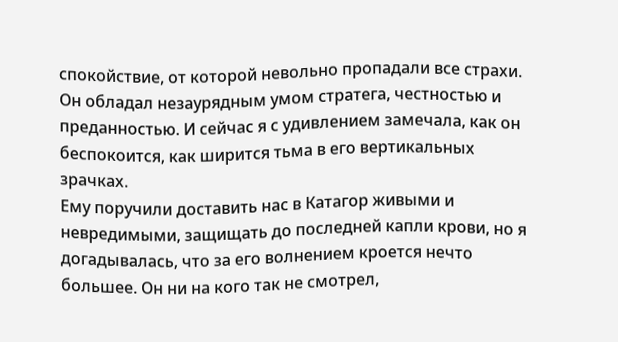спокойствие, от которой невольно пропадали все страхи. Он обладал незаурядным умом стратега, честностью и преданностью. И сейчас я с удивлением замечала, как он беспокоится, как ширится тьма в его вертикальных зрачках.
Ему поручили доставить нас в Катагор живыми и невредимыми, защищать до последней капли крови, но я догадывалась, что за его волнением кроется нечто большее. Он ни на кого так не смотрел,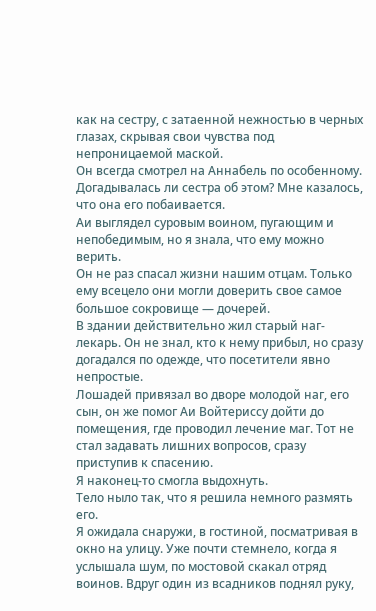как на сестру, с затаенной нежностью в черных глазах, скрывая свои чувства под непроницаемой маской.
Он всегда смотрел на Аннабель по особенному. Догадывалась ли сестра об этом? Мне казалось, что она его побаивается.
Аи выглядел суровым воином, пугающим и непобедимым, но я знала, что ему можно верить.
Он не раз спасал жизни нашим отцам. Только ему всецело они могли доверить свое самое большое сокровище — дочерей.
В здании действительно жил старый наг-лекарь. Он не знал, кто к нему прибыл, но сразу догадался по одежде, что посетители явно непростые.
Лошадей привязал во дворе молодой наг, его сын, он же помог Аи Войтериссу дойти до помещения, где проводил лечение маг. Тот не стал задавать лишних вопросов, сразу приступив к спасению.
Я наконец-то смогла выдохнуть.
Тело ныло так, что я решила немного размять его.
Я ожидала снаружи, в гостиной, посматривая в окно на улицу. Уже почти стемнело, когда я услышала шум, по мостовой скакал отряд воинов. Вдруг один из всадников поднял руку,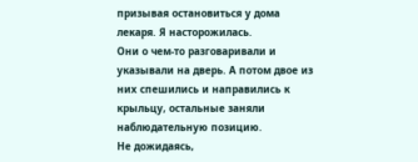призывая остановиться у дома лекаря. Я насторожилась.
Они о чем-то разговаривали и указывали на дверь. А потом двое из них спешились и направились к крыльцу, остальные заняли наблюдательную позицию.
Не дожидаясь,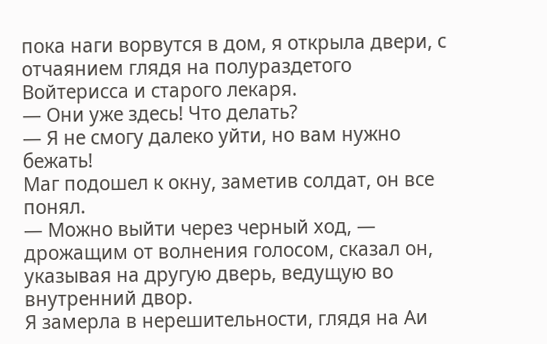пока наги ворвутся в дом, я открыла двери, с отчаянием глядя на полураздетого Войтерисса и старого лекаря.
— Они уже здесь! Что делать?
— Я не смогу далеко уйти, но вам нужно бежать!
Маг подошел к окну, заметив солдат, он все понял.
— Можно выйти через черный ход, — дрожащим от волнения голосом, сказал он, указывая на другую дверь, ведущую во внутренний двор.
Я замерла в нерешительности, глядя на Аи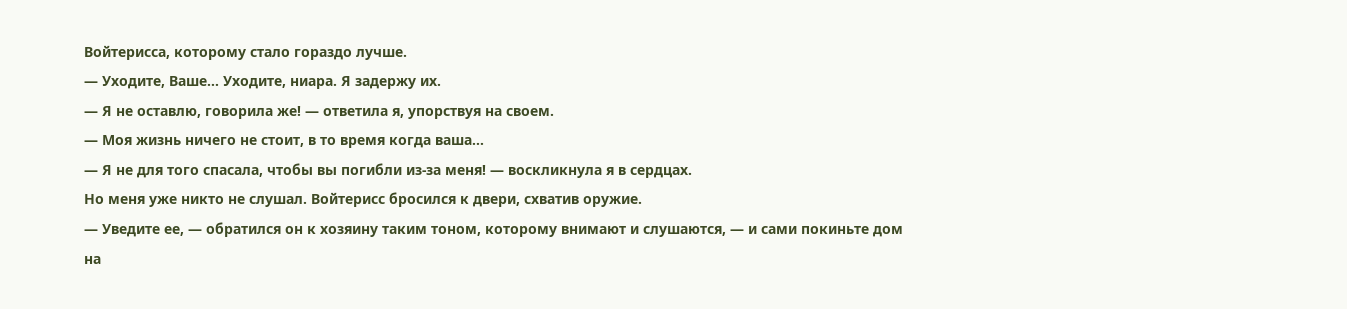Войтерисса, которому стало гораздо лучше.
— Уходите, Ваше… Уходите, ниара. Я задержу их.
— Я не оставлю, говорила же! — ответила я, упорствуя на своем.
— Моя жизнь ничего не стоит, в то время когда ваша…
— Я не для того спасала, чтобы вы погибли из-за меня! — воскликнула я в сердцах.
Но меня уже никто не слушал. Войтерисс бросился к двери, схватив оружие.
— Уведите ее, — обратился он к хозяину таким тоном, которому внимают и слушаются, — и сами покиньте дом на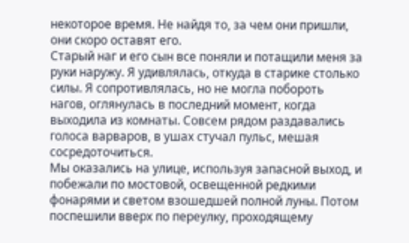некоторое время. Не найдя то, за чем они пришли, они скоро оставят его.
Старый наг и его сын все поняли и потащили меня за руки наружу. Я удивлялась, откуда в старике столько силы. Я сопротивлялась, но не могла побороть нагов, оглянулась в последний момент, когда выходила из комнаты. Совсем рядом раздавались голоса варваров, в ушах стучал пульс, мешая сосредоточиться.
Мы оказались на улице, используя запасной выход, и побежали по мостовой, освещенной редкими фонарями и светом взошедшей полной луны. Потом поспешили вверх по переулку, проходящему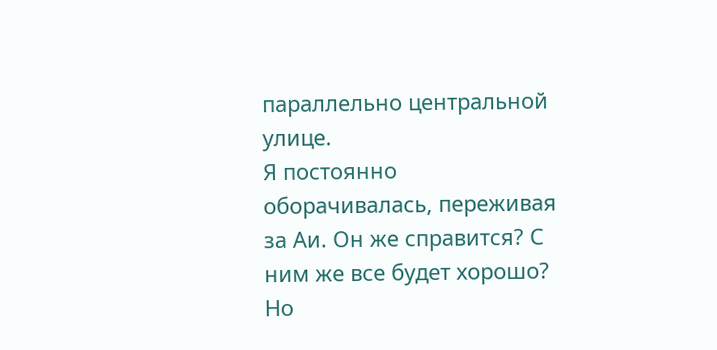параллельно центральной улице.
Я постоянно оборачивалась, переживая за Аи. Он же справится? С ним же все будет хорошо?
Но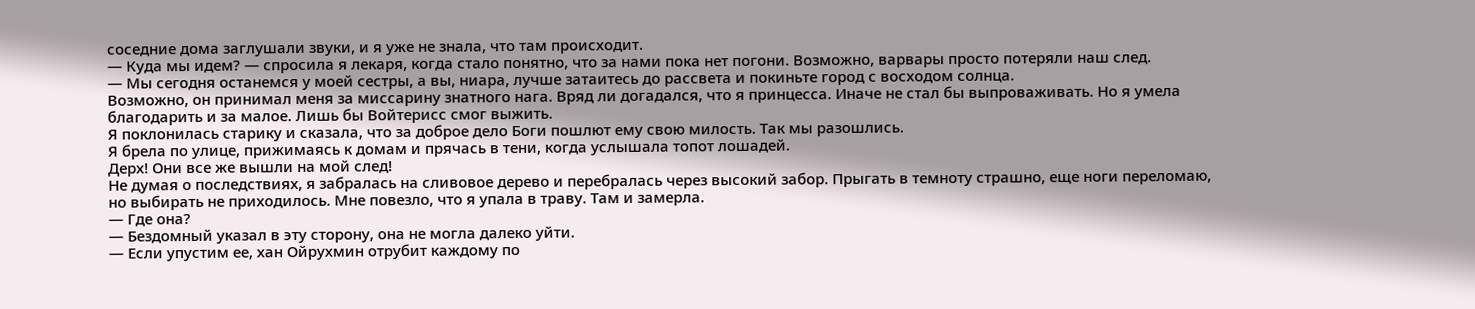соседние дома заглушали звуки, и я уже не знала, что там происходит.
— Куда мы идем? — спросила я лекаря, когда стало понятно, что за нами пока нет погони. Возможно, варвары просто потеряли наш след.
— Мы сегодня останемся у моей сестры, а вы, ниара, лучше затаитесь до рассвета и покиньте город с восходом солнца.
Возможно, он принимал меня за миссарину знатного нага. Вряд ли догадался, что я принцесса. Иначе не стал бы выпроваживать. Но я умела благодарить и за малое. Лишь бы Войтерисс смог выжить.
Я поклонилась старику и сказала, что за доброе дело Боги пошлют ему свою милость. Так мы разошлись.
Я брела по улице, прижимаясь к домам и прячась в тени, когда услышала топот лошадей.
Дерх! Они все же вышли на мой след!
Не думая о последствиях, я забралась на сливовое дерево и перебралась через высокий забор. Прыгать в темноту страшно, еще ноги переломаю, но выбирать не приходилось. Мне повезло, что я упала в траву. Там и замерла.
— Где она?
— Бездомный указал в эту сторону, она не могла далеко уйти.
— Если упустим ее, хан Ойрухмин отрубит каждому по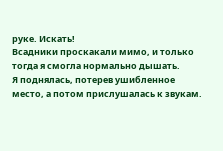руке. Искать!
Всадники проскакали мимо, и только тогда я смогла нормально дышать.
Я поднялась, потерев ушибленное место, а потом прислушалась к звукам.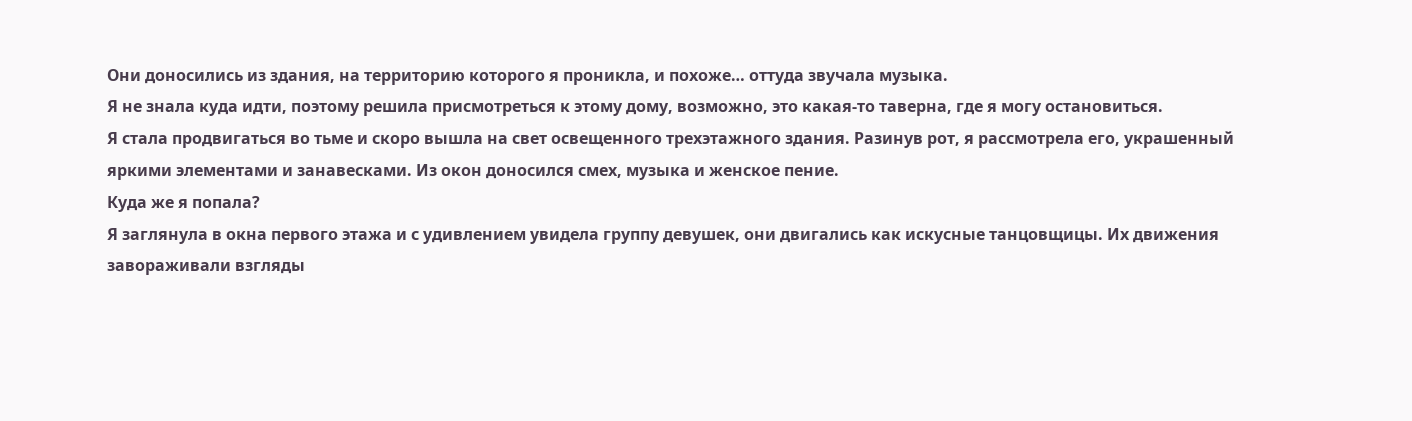Они доносились из здания, на территорию которого я проникла, и похоже… оттуда звучала музыка.
Я не знала куда идти, поэтому решила присмотреться к этому дому, возможно, это какая-то таверна, где я могу остановиться.
Я стала продвигаться во тьме и скоро вышла на свет освещенного трехэтажного здания. Разинув рот, я рассмотрела его, украшенный яркими элементами и занавесками. Из окон доносился смех, музыка и женское пение.
Куда же я попала?
Я заглянула в окна первого этажа и с удивлением увидела группу девушек, они двигались как искусные танцовщицы. Их движения завораживали взгляды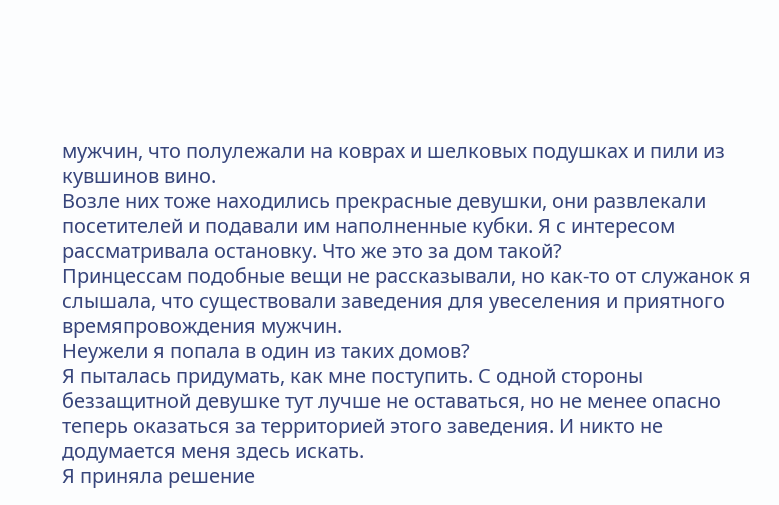мужчин, что полулежали на коврах и шелковых подушках и пили из кувшинов вино.
Возле них тоже находились прекрасные девушки, они развлекали посетителей и подавали им наполненные кубки. Я с интересом рассматривала остановку. Что же это за дом такой?
Принцессам подобные вещи не рассказывали, но как-то от служанок я слышала, что существовали заведения для увеселения и приятного времяпровождения мужчин.
Неужели я попала в один из таких домов?
Я пыталась придумать, как мне поступить. С одной стороны беззащитной девушке тут лучше не оставаться, но не менее опасно теперь оказаться за территорией этого заведения. И никто не додумается меня здесь искать.
Я приняла решение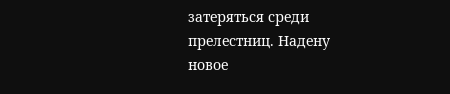затеряться среди прелестниц. Надену новое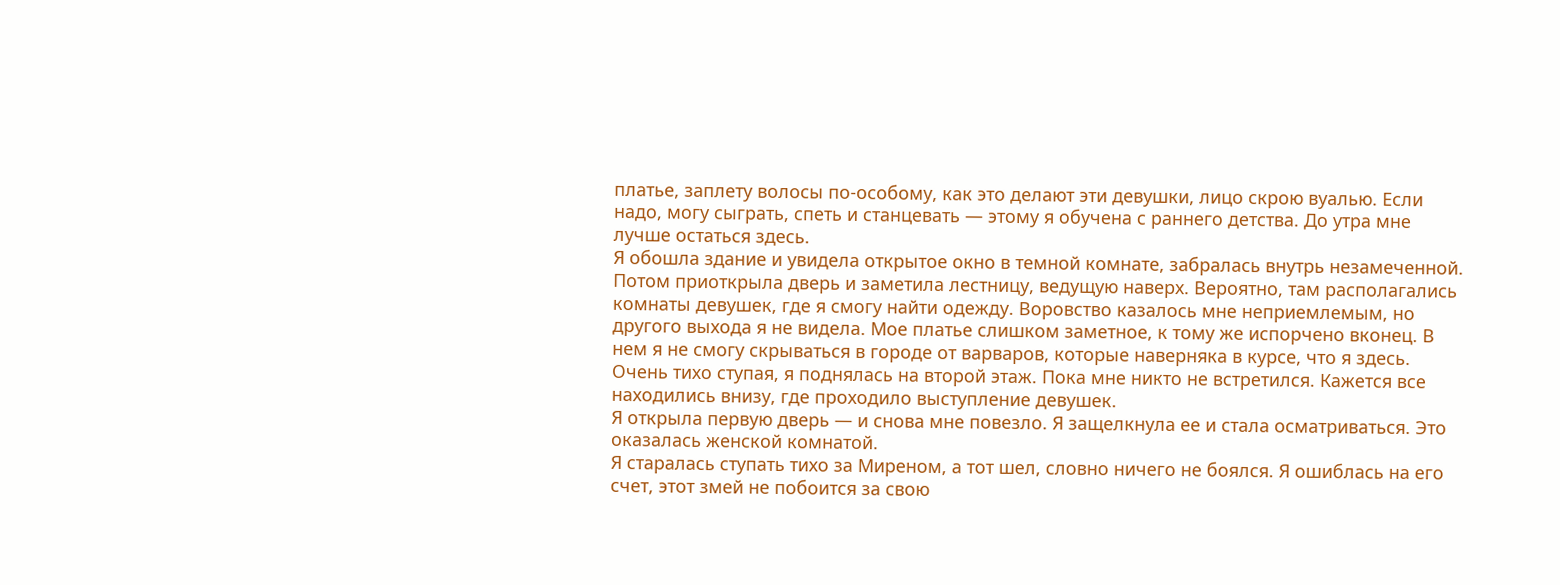платье, заплету волосы по-особому, как это делают эти девушки, лицо скрою вуалью. Если надо, могу сыграть, спеть и станцевать — этому я обучена с раннего детства. До утра мне лучше остаться здесь.
Я обошла здание и увидела открытое окно в темной комнате, забралась внутрь незамеченной.
Потом приоткрыла дверь и заметила лестницу, ведущую наверх. Вероятно, там располагались комнаты девушек, где я смогу найти одежду. Воровство казалось мне неприемлемым, но другого выхода я не видела. Мое платье слишком заметное, к тому же испорчено вконец. В нем я не смогу скрываться в городе от варваров, которые наверняка в курсе, что я здесь.
Очень тихо ступая, я поднялась на второй этаж. Пока мне никто не встретился. Кажется все находились внизу, где проходило выступление девушек.
Я открыла первую дверь — и снова мне повезло. Я защелкнула ее и стала осматриваться. Это оказалась женской комнатой.
Я старалась ступать тихо за Миреном, а тот шел, словно ничего не боялся. Я ошиблась на его счет, этот змей не побоится за свою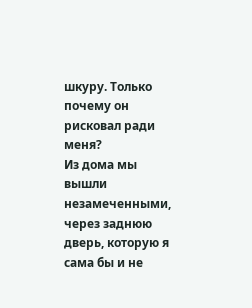шкуру. Только почему он рисковал ради меня?
Из дома мы вышли незамеченными, через заднюю дверь, которую я сама бы и не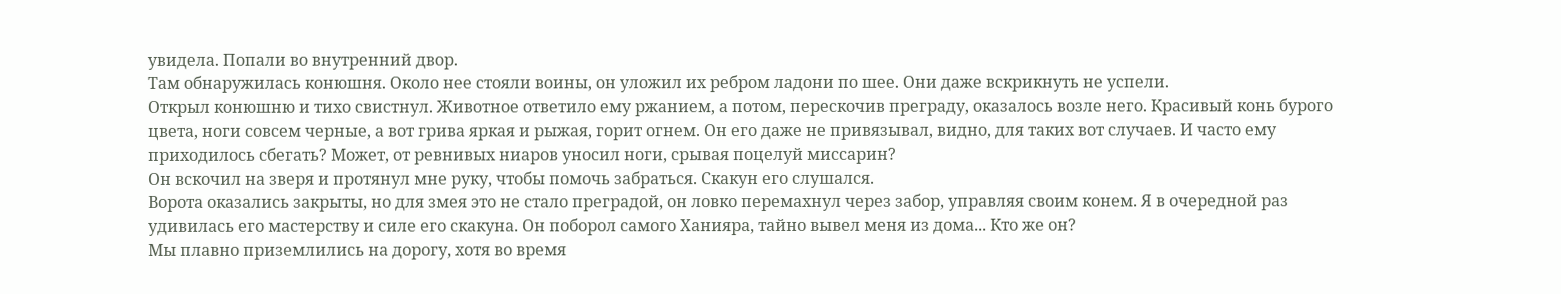увидела. Попали во внутренний двор.
Там обнаружилась конюшня. Около нее стояли воины, он уложил их ребром ладони по шее. Они даже вскрикнуть не успели.
Открыл конюшню и тихо свистнул. Животное ответило ему ржанием, а потом, перескочив преграду, оказалось возле него. Красивый конь бурого цвета, ноги совсем черные, а вот грива яркая и рыжая, горит огнем. Он его даже не привязывал, видно, для таких вот случаев. И часто ему приходилось сбегать? Может, от ревнивых ниаров уносил ноги, срывая поцелуй миссарин?
Он вскочил на зверя и протянул мне руку, чтобы помочь забраться. Скакун его слушался.
Ворота оказались закрыты, но для змея это не стало преградой, он ловко перемахнул через забор, управляя своим конем. Я в очередной раз удивилась его мастерству и силе его скакуна. Он поборол самого Ханияра, тайно вывел меня из дома... Кто же он?
Мы плавно приземлились на дорогу, хотя во время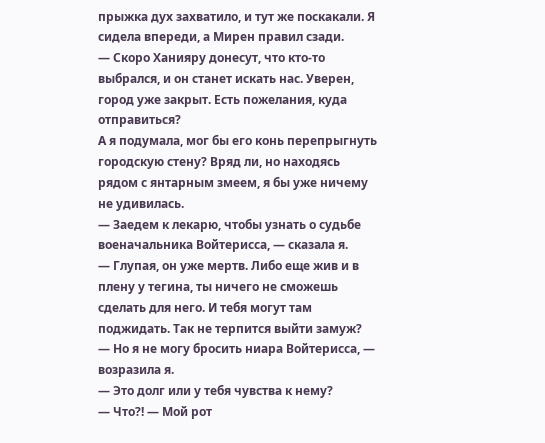прыжка дух захватило, и тут же поскакали. Я сидела впереди, а Мирен правил сзади.
— Скоро Ханияру донесут, что кто-то выбрался, и он станет искать нас. Уверен, город уже закрыт. Есть пожелания, куда отправиться?
А я подумала, мог бы его конь перепрыгнуть городскую стену? Вряд ли, но находясь рядом с янтарным змеем, я бы уже ничему не удивилась.
— Заедем к лекарю, чтобы узнать о судьбе военачальника Войтерисса, — сказала я.
— Глупая, он уже мертв. Либо еще жив и в плену у тегина, ты ничего не сможешь сделать для него. И тебя могут там поджидать. Так не терпится выйти замуж?
— Но я не могу бросить ниара Войтерисса, — возразила я.
— Это долг или у тебя чувства к нему?
— Что?! — Мой рот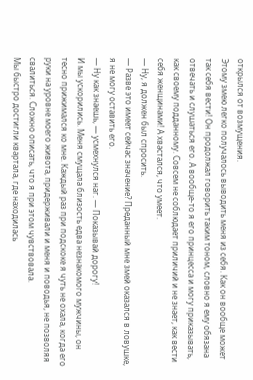открылся от возмущения.
Этому змею легко получалось выводить меня из себя. Как он вообще может так себя вести! Он продолжал говорить таким тоном, словно я ему обязана отвечать и слушаться его. А вообще-то я его принцесса и могу приказывать, как своему подданному. Совсем не соблюдает приличий и не знает, как вести себя женщинами! А хвастался, что умеет.
— Ну, я должен был спросить.
— Разве это имеет сейчас значение? Преданный мне змей оказался в ловушке, я не могу оставить его.
— Ну как знаешь, — усмехнулся наг. — Показывай дорогу!
И мы ускорились. Меня смущала близость едва незнакомого мужчины, он тесно прижимался ко мне. Каждый раз при подскоке я чуть не охала, когда его руки на уровне моего живота, придерживали и меня и поводья, не позволяя свалиться. Сложно описать, что я при этом чувствовала.
Мы быстро достигли квартала, где находилась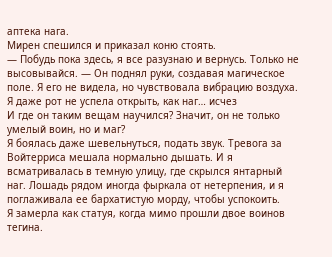аптека нага.
Мирен спешился и приказал коню стоять.
— Побудь пока здесь, я все разузнаю и вернусь. Только не высовывайся. — Он поднял руки, создавая магическое поле. Я его не видела, но чувствовала вибрацию воздуха.
Я даже рот не успела открыть, как наг… исчез
И где он таким вещам научился? Значит, он не только умелый воин, но и маг?
Я боялась даже шевельнуться, подать звук. Тревога за Войтерриса мешала нормально дышать. И я всматривалась в темную улицу, где скрылся янтарный наг. Лошадь рядом иногда фыркала от нетерпения, и я поглаживала ее бархатистую морду, чтобы успокоить.
Я замерла как статуя, когда мимо прошли двое воинов тегина.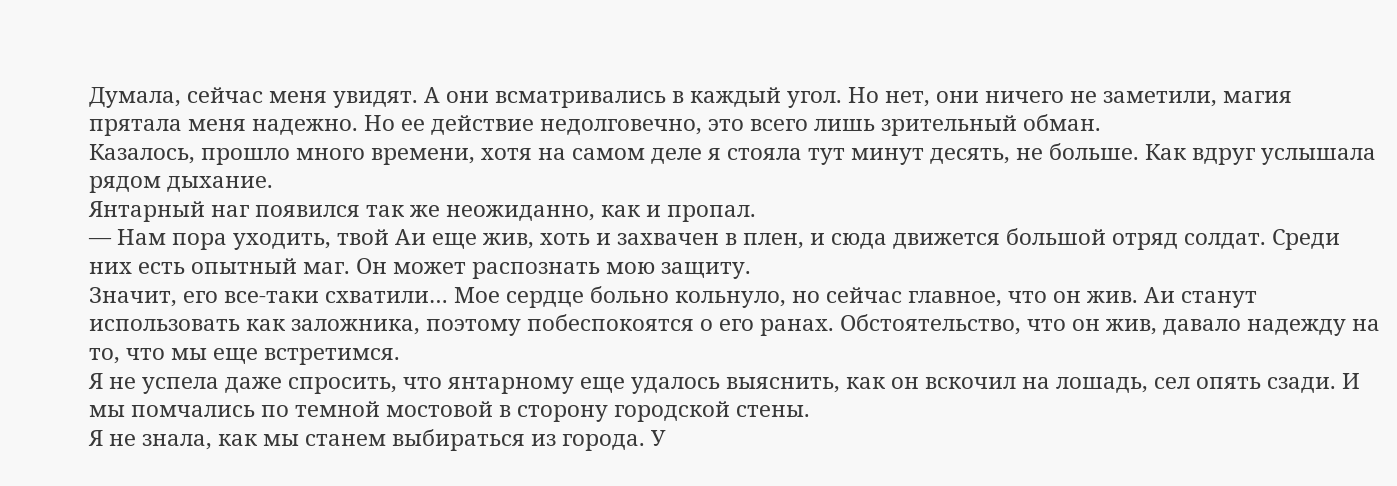Думала, сейчас меня увидят. А они всматривались в каждый угол. Но нет, они ничего не заметили, магия прятала меня надежно. Но ее действие недолговечно, это всего лишь зрительный обман.
Казалось, прошло много времени, хотя на самом деле я стояла тут минут десять, не больше. Как вдруг услышала рядом дыхание.
Янтарный наг появился так же неожиданно, как и пропал.
— Нам пора уходить, твой Аи еще жив, хоть и захвачен в плен, и сюда движется большой отряд солдат. Среди них есть опытный маг. Он может распознать мою защиту.
Значит, его все-таки схватили… Мое сердце больно кольнуло, но сейчас главное, что он жив. Аи станут использовать как заложника, поэтому побеспокоятся о его ранах. Обстоятельство, что он жив, давало надежду на то, что мы еще встретимся.
Я не успела даже спросить, что янтарному еще удалось выяснить, как он вскочил на лошадь, сел опять сзади. И мы помчались по темной мостовой в сторону городской стены.
Я не знала, как мы станем выбираться из города. У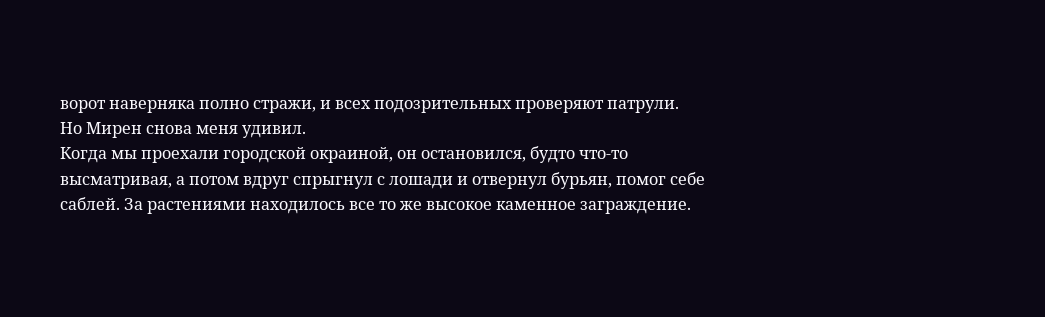ворот наверняка полно стражи, и всех подозрительных проверяют патрули.
Но Мирен снова меня удивил.
Когда мы проехали городской окраиной, он остановился, будто что-то высматривая, а потом вдруг спрыгнул с лошади и отвернул бурьян, помог себе саблей. За растениями находилось все то же высокое каменное заграждение.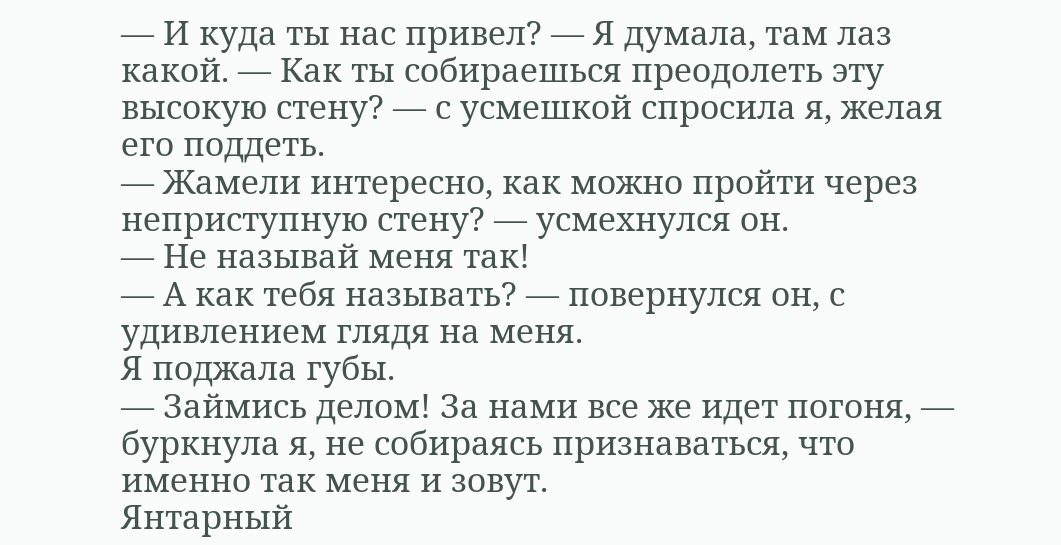— И куда ты нас привел? — Я думала, там лаз какой. — Как ты собираешься преодолеть эту высокую стену? — с усмешкой спросила я, желая его поддеть.
— Жамели интересно, как можно пройти через неприступную стену? — усмехнулся он.
— Не называй меня так!
— А как тебя называть? — повернулся он, с удивлением глядя на меня.
Я поджала губы.
— Займись делом! За нами все же идет погоня, — буркнула я, не собираясь признаваться, что именно так меня и зовут.
Янтарный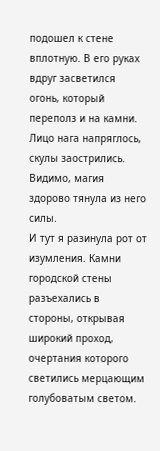подошел к стене вплотную. В его руках вдруг засветился огонь, который переполз и на камни. Лицо нага напряглось, скулы заострились. Видимо, магия здорово тянула из него силы.
И тут я разинула рот от изумления. Камни городской стены разъехались в стороны, открывая широкий проход, очертания которого светились мерцающим голубоватым светом.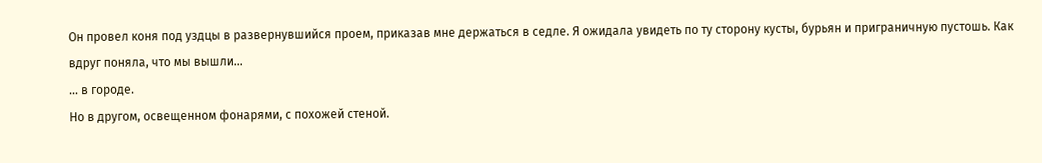Он провел коня под уздцы в развернувшийся проем, приказав мне держаться в седле. Я ожидала увидеть по ту сторону кусты, бурьян и приграничную пустошь. Как вдруг поняла, что мы вышли…
… в городе.
Но в другом, освещенном фонарями, с похожей стеной.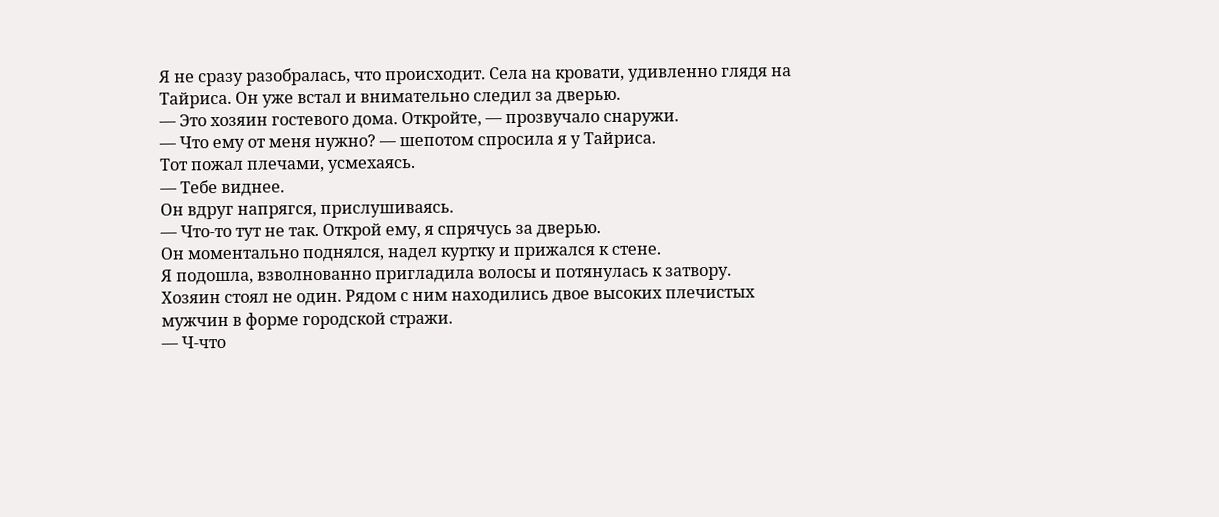Я не сразу разобралась, что происходит. Села на кровати, удивленно глядя на Тайриса. Он уже встал и внимательно следил за дверью.
— Это хозяин гостевого дома. Откройте, — прозвучало снаружи.
— Что ему от меня нужно? — шепотом спросила я у Тайриса.
Тот пожал плечами, усмехаясь.
— Тебе виднее.
Он вдруг напрягся, прислушиваясь.
— Что-то тут не так. Открой ему, я спрячусь за дверью.
Он моментально поднялся, надел куртку и прижался к стене.
Я подошла, взволнованно пригладила волосы и потянулась к затвору.
Хозяин стоял не один. Рядом с ним находились двое высоких плечистых мужчин в форме городской стражи.
— Ч-что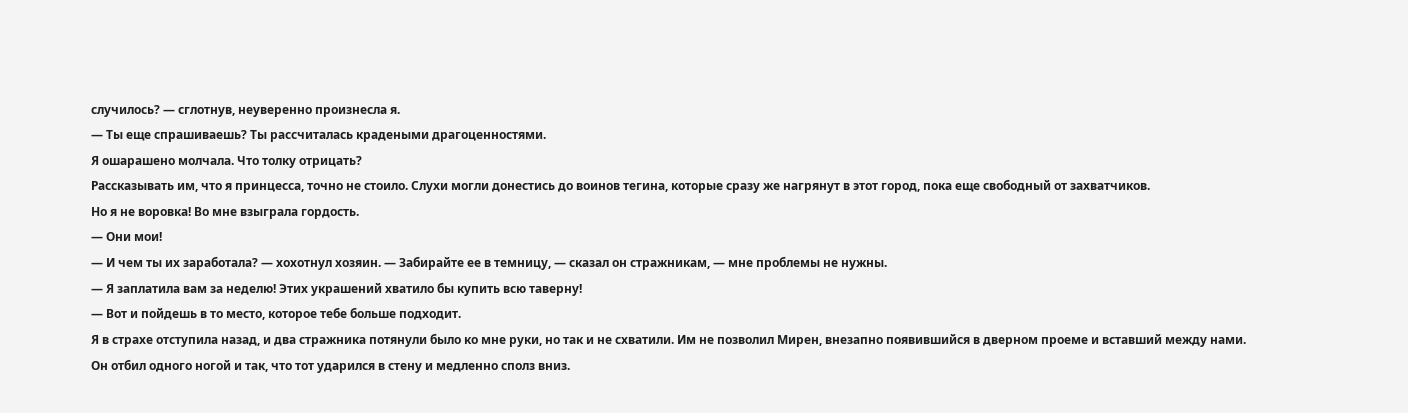случилось? — сглотнув, неуверенно произнесла я.
— Ты еще спрашиваешь? Ты рассчиталась крадеными драгоценностями.
Я ошарашено молчала. Что толку отрицать?
Рассказывать им, что я принцесса, точно не стоило. Слухи могли донестись до воинов тегина, которые сразу же нагрянут в этот город, пока еще свободный от захватчиков.
Но я не воровка! Во мне взыграла гордость.
— Они мои!
— И чем ты их заработала? — хохотнул хозяин. — Забирайте ее в темницу, — сказал он стражникам, — мне проблемы не нужны.
— Я заплатила вам за неделю! Этих украшений хватило бы купить всю таверну!
— Вот и пойдешь в то место, которое тебе больше подходит.
Я в страхе отступила назад, и два стражника потянули было ко мне руки, но так и не схватили. Им не позволил Мирен, внезапно появившийся в дверном проеме и вставший между нами.
Он отбил одного ногой и так, что тот ударился в стену и медленно сполз вниз.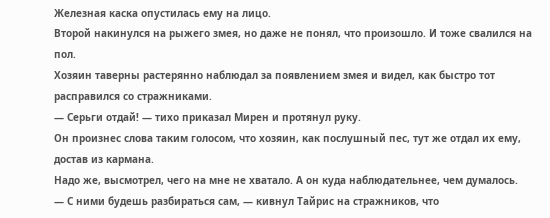Железная каска опустилась ему на лицо.
Второй накинулся на рыжего змея, но даже не понял, что произошло. И тоже свалился на пол.
Хозяин таверны растерянно наблюдал за появлением змея и видел, как быстро тот расправился со стражниками.
— Серьги отдай! — тихо приказал Мирен и протянул руку.
Он произнес слова таким голосом, что хозяин, как послушный пес, тут же отдал их ему, достав из кармана.
Надо же, высмотрел, чего на мне не хватало. А он куда наблюдательнее, чем думалось.
— С ними будешь разбираться сам, — кивнул Тайрис на стражников, что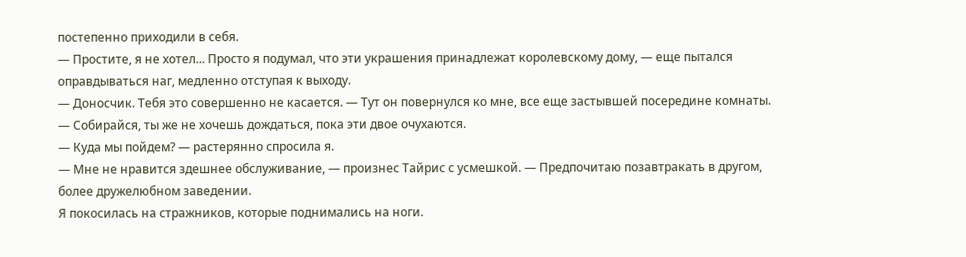постепенно приходили в себя.
— Простите, я не хотел... Просто я подумал, что эти украшения принадлежат королевскому дому, — еще пытался оправдываться наг, медленно отступая к выходу.
— Доносчик. Тебя это совершенно не касается. — Тут он повернулся ко мне, все еще застывшей посередине комнаты.
— Собирайся, ты же не хочешь дождаться, пока эти двое очухаются.
— Куда мы пойдем? — растерянно спросила я.
— Мне не нравится здешнее обслуживание, — произнес Тайрис с усмешкой. — Предпочитаю позавтракать в другом, более дружелюбном заведении.
Я покосилась на стражников, которые поднимались на ноги.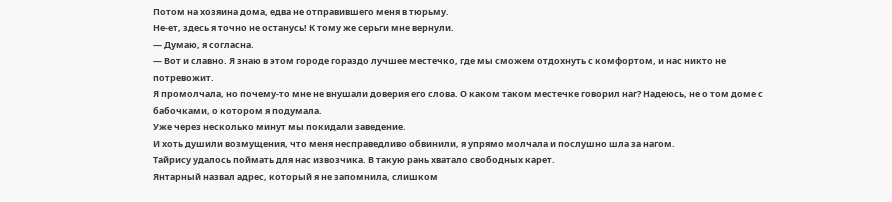Потом на хозяина дома, едва не отправившего меня в тюрьму.
Не-ет, здесь я точно не останусь! К тому же серьги мне вернули.
— Думаю, я согласна.
— Вот и славно. Я знаю в этом городе гораздо лучшее местечко, где мы сможем отдохнуть с комфортом, и нас никто не потревожит.
Я промолчала, но почему-то мне не внушали доверия его слова. О каком таком местечке говорил наг? Надеюсь, не о том доме с бабочками, о котором я подумала.
Уже через несколько минут мы покидали заведение.
И хоть душили возмущения, что меня несправедливо обвинили, я упрямо молчала и послушно шла за нагом.
Тайрису удалось поймать для нас извозчика. В такую рань хватало свободных карет.
Янтарный назвал адрес, который я не запомнила, слишком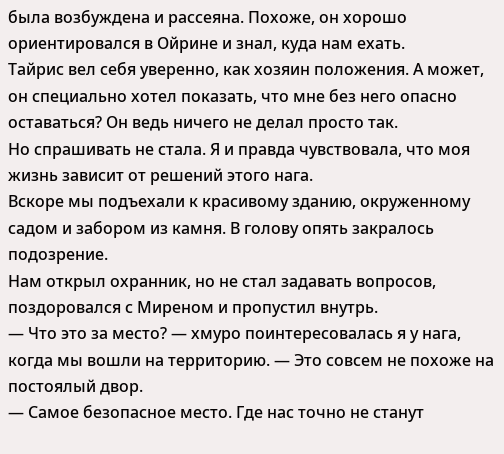была возбуждена и рассеяна. Похоже, он хорошо ориентировался в Ойрине и знал, куда нам ехать.
Тайрис вел себя уверенно, как хозяин положения. А может, он специально хотел показать, что мне без него опасно оставаться? Он ведь ничего не делал просто так.
Но спрашивать не стала. Я и правда чувствовала, что моя жизнь зависит от решений этого нага.
Вскоре мы подъехали к красивому зданию, окруженному садом и забором из камня. В голову опять закралось подозрение.
Нам открыл охранник, но не стал задавать вопросов, поздоровался с Миреном и пропустил внутрь.
— Что это за место? — хмуро поинтересовалась я у нага, когда мы вошли на территорию. — Это совсем не похоже на постоялый двор.
— Самое безопасное место. Где нас точно не станут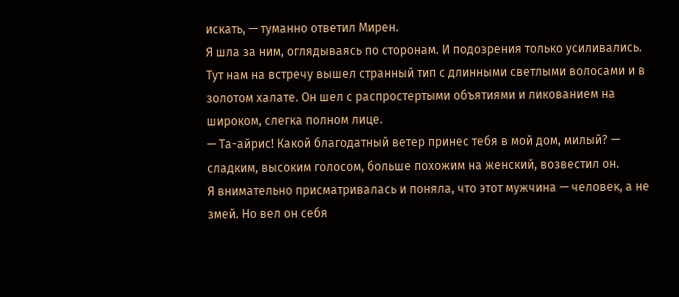искать, — туманно ответил Мирен.
Я шла за ним, оглядываясь по сторонам. И подозрения только усиливались.
Тут нам на встречу вышел странный тип с длинными светлыми волосами и в золотом халате. Он шел с распростертыми объятиями и ликованием на широком, слегка полном лице.
— Та-айрис! Какой благодатный ветер принес тебя в мой дом, милый? — сладким, высоким голосом, больше похожим на женский, возвестил он.
Я внимательно присматривалась и поняла, что этот мужчина — человек, а не змей. Но вел он себя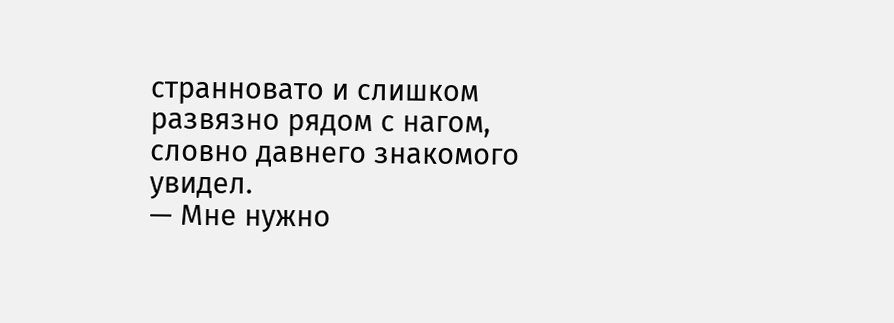странновато и слишком развязно рядом с нагом, словно давнего знакомого увидел.
— Мне нужно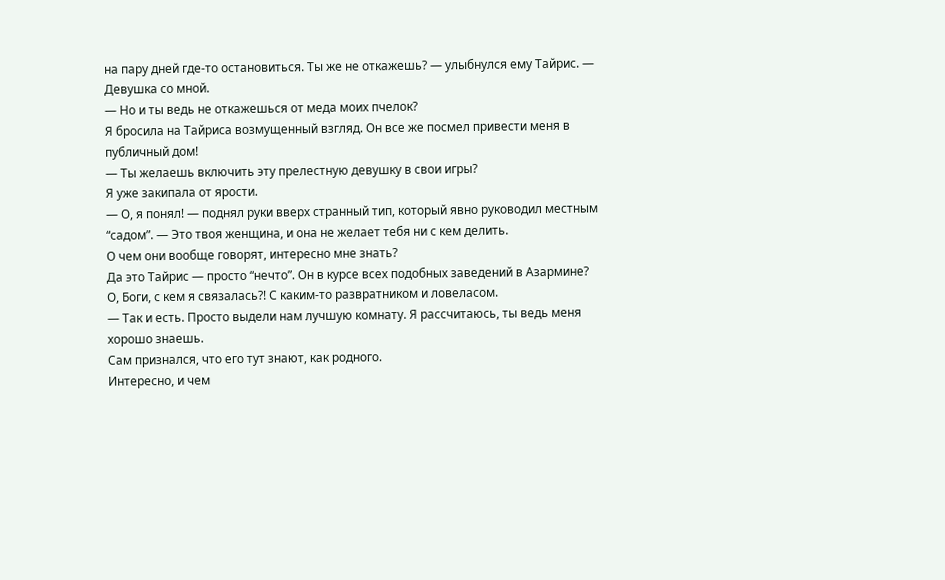на пару дней где-то остановиться. Ты же не откажешь? — улыбнулся ему Тайрис. — Девушка со мной.
— Но и ты ведь не откажешься от меда моих пчелок?
Я бросила на Тайриса возмущенный взгляд. Он все же посмел привести меня в публичный дом!
— Ты желаешь включить эту прелестную девушку в свои игры?
Я уже закипала от ярости.
— О, я понял! — поднял руки вверх странный тип, который явно руководил местным “садом”. — Это твоя женщина, и она не желает тебя ни с кем делить.
О чем они вообще говорят, интересно мне знать?
Да это Тайрис — просто “нечто”. Он в курсе всех подобных заведений в Азармине?
О, Боги, с кем я связалась?! С каким-то развратником и ловеласом.
— Так и есть. Просто выдели нам лучшую комнату. Я рассчитаюсь, ты ведь меня хорошо знаешь.
Сам признался, что его тут знают, как родного.
Интересно, и чем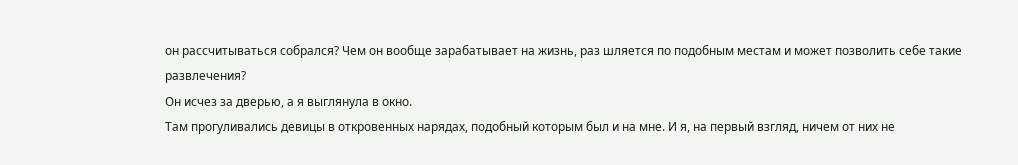он рассчитываться собрался? Чем он вообще зарабатывает на жизнь, раз шляется по подобным местам и может позволить себе такие развлечения?
Он исчез за дверью, а я выглянула в окно.
Там прогуливались девицы в откровенных нарядах, подобный которым был и на мне. И я, на первый взгляд, ничем от них не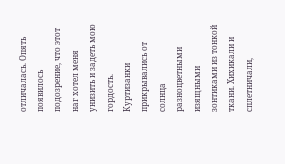отличалась. Опять появилось подозрение, что этот наг хотел меня унизить и задеть мою гордость.
Куртизанки прикрывались от солнца разноцветными изящными зонтиками из тонкой ткани. Хихикали и сплетничали,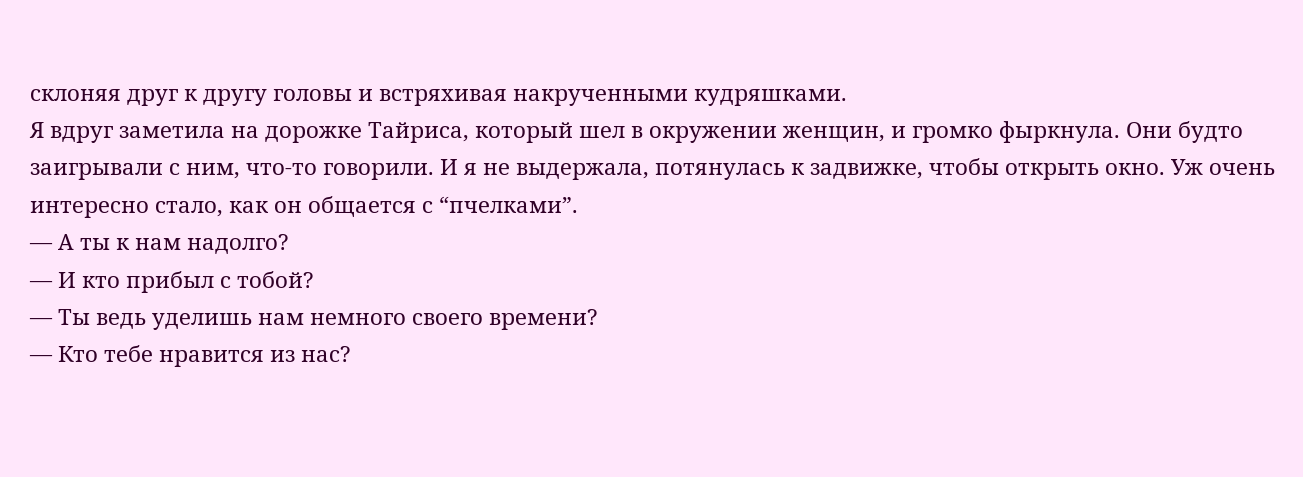склоняя друг к другу головы и встряхивая накрученными кудряшками.
Я вдруг заметила на дорожке Тайриса, который шел в окружении женщин, и громко фыркнула. Они будто заигрывали с ним, что-то говорили. И я не выдержала, потянулась к задвижке, чтобы открыть окно. Уж очень интересно стало, как он общается с “пчелками”.
— А ты к нам надолго?
— И кто прибыл с тобой?
— Ты ведь уделишь нам немного своего времени?
— Кто тебе нравится из нас?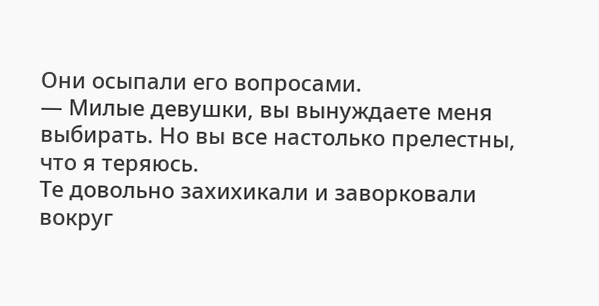Они осыпали его вопросами.
— Милые девушки, вы вынуждаете меня выбирать. Но вы все настолько прелестны, что я теряюсь.
Те довольно захихикали и заворковали вокруг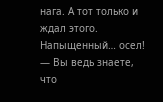нага. А тот только и ждал этого. Напыщенный… осел!
— Вы ведь знаете, что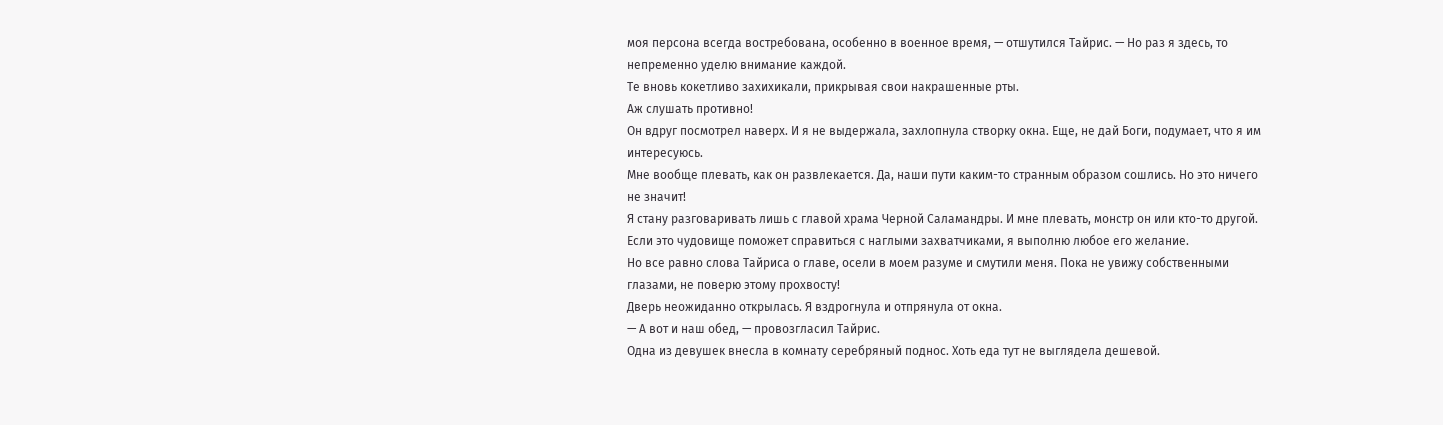моя персона всегда востребована, особенно в военное время, — отшутился Тайрис. — Но раз я здесь, то непременно уделю внимание каждой.
Те вновь кокетливо захихикали, прикрывая свои накрашенные рты.
Аж слушать противно!
Он вдруг посмотрел наверх. И я не выдержала, захлопнула створку окна. Еще, не дай Боги, подумает, что я им интересуюсь.
Мне вообще плевать, как он развлекается. Да, наши пути каким-то странным образом сошлись. Но это ничего не значит!
Я стану разговаривать лишь с главой храма Черной Саламандры. И мне плевать, монстр он или кто-то другой. Если это чудовище поможет справиться с наглыми захватчиками, я выполню любое его желание.
Но все равно слова Тайриса о главе, осели в моем разуме и смутили меня. Пока не увижу собственными глазами, не поверю этому прохвосту!
Дверь неожиданно открылась. Я вздрогнула и отпрянула от окна.
— А вот и наш обед, — провозгласил Тайрис.
Одна из девушек внесла в комнату серебряный поднос. Хоть еда тут не выглядела дешевой.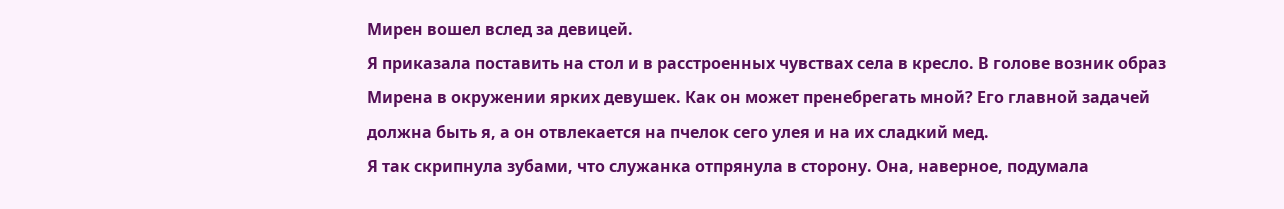Мирен вошел вслед за девицей.
Я приказала поставить на стол и в расстроенных чувствах села в кресло. В голове возник образ Мирена в окружении ярких девушек. Как он может пренебрегать мной? Его главной задачей должна быть я, а он отвлекается на пчелок сего улея и на их сладкий мед.
Я так скрипнула зубами, что служанка отпрянула в сторону. Она, наверное, подумала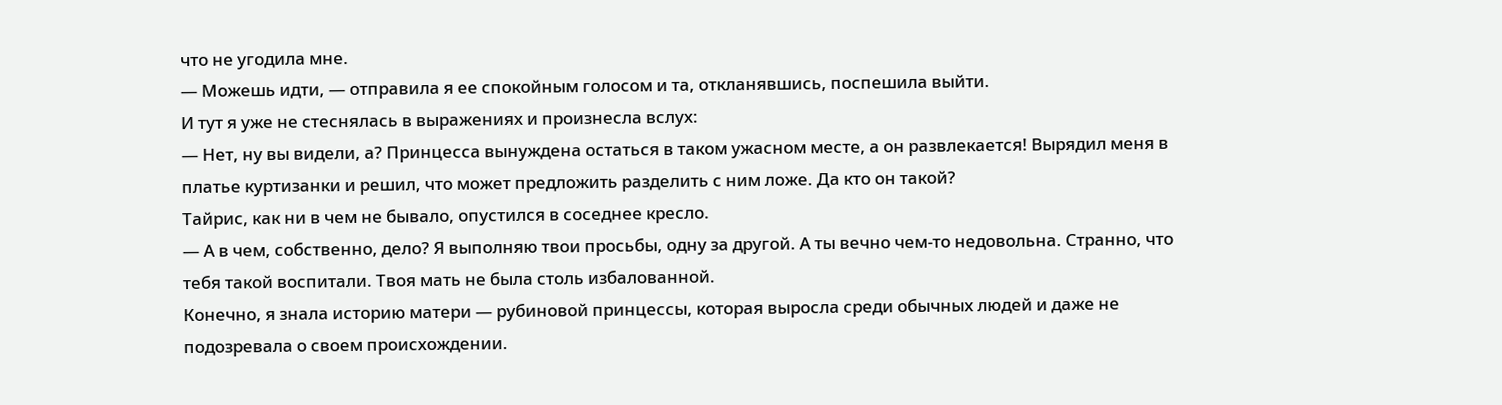что не угодила мне.
— Можешь идти, — отправила я ее спокойным голосом и та, откланявшись, поспешила выйти.
И тут я уже не стеснялась в выражениях и произнесла вслух:
— Нет, ну вы видели, а? Принцесса вынуждена остаться в таком ужасном месте, а он развлекается! Вырядил меня в платье куртизанки и решил, что может предложить разделить с ним ложе. Да кто он такой?
Тайрис, как ни в чем не бывало, опустился в соседнее кресло.
— А в чем, собственно, дело? Я выполняю твои просьбы, одну за другой. А ты вечно чем-то недовольна. Странно, что тебя такой воспитали. Твоя мать не была столь избалованной.
Конечно, я знала историю матери — рубиновой принцессы, которая выросла среди обычных людей и даже не подозревала о своем происхождении.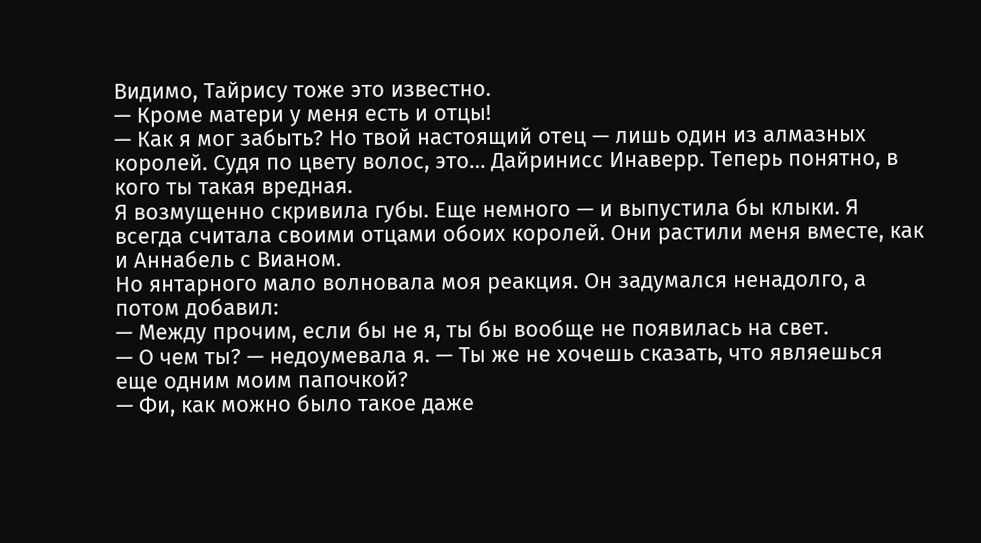Видимо, Тайрису тоже это известно.
— Кроме матери у меня есть и отцы!
— Как я мог забыть? Но твой настоящий отец — лишь один из алмазных королей. Судя по цвету волос, это… Дайринисс Инаверр. Теперь понятно, в кого ты такая вредная.
Я возмущенно скривила губы. Еще немного — и выпустила бы клыки. Я всегда считала своими отцами обоих королей. Они растили меня вместе, как и Аннабель с Вианом.
Но янтарного мало волновала моя реакция. Он задумался ненадолго, а потом добавил:
— Между прочим, если бы не я, ты бы вообще не появилась на свет.
— О чем ты? — недоумевала я. — Ты же не хочешь сказать, что являешься еще одним моим папочкой?
— Фи, как можно было такое даже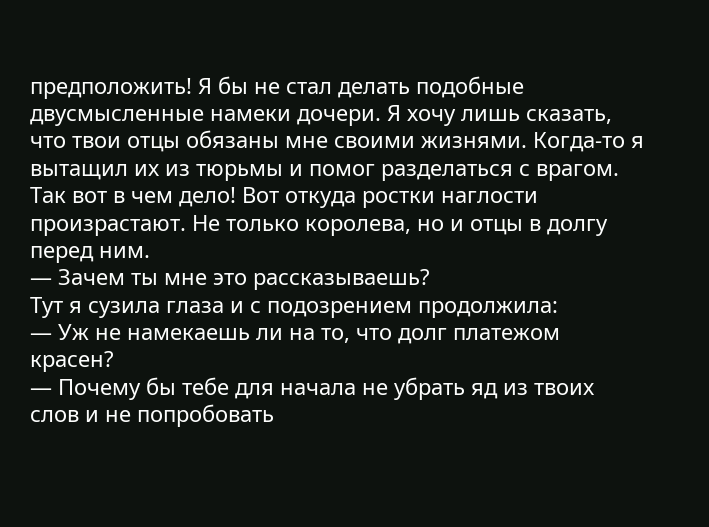предположить! Я бы не стал делать подобные двусмысленные намеки дочери. Я хочу лишь сказать, что твои отцы обязаны мне своими жизнями. Когда-то я вытащил их из тюрьмы и помог разделаться с врагом.
Так вот в чем дело! Вот откуда ростки наглости произрастают. Не только королева, но и отцы в долгу перед ним.
— Зачем ты мне это рассказываешь?
Тут я сузила глаза и с подозрением продолжила:
— Уж не намекаешь ли на то, что долг платежом красен?
— Почему бы тебе для начала не убрать яд из твоих слов и не попробовать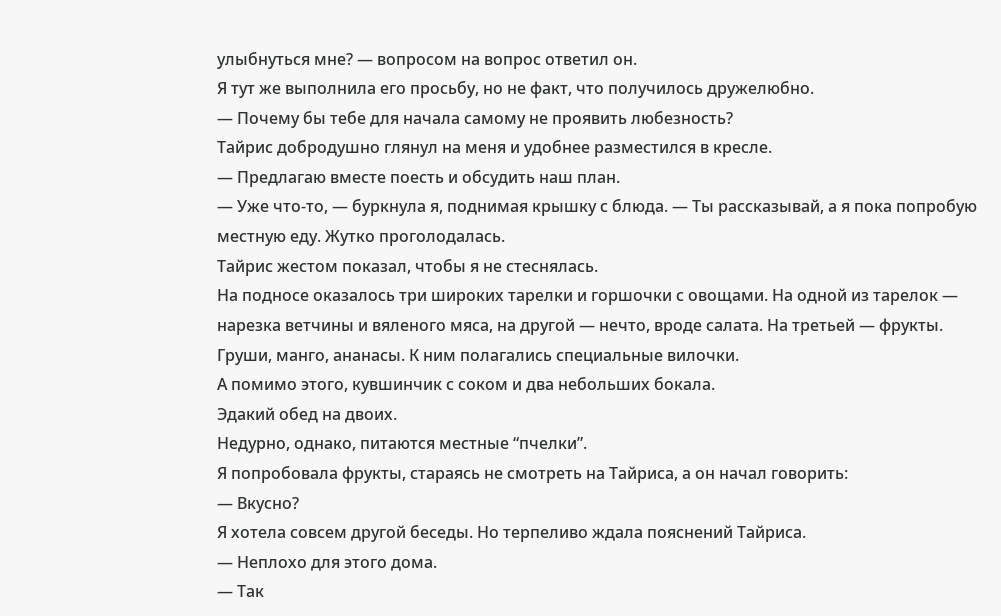улыбнуться мне? — вопросом на вопрос ответил он.
Я тут же выполнила его просьбу, но не факт, что получилось дружелюбно.
— Почему бы тебе для начала самому не проявить любезность?
Тайрис добродушно глянул на меня и удобнее разместился в кресле.
— Предлагаю вместе поесть и обсудить наш план.
— Уже что-то, — буркнула я, поднимая крышку с блюда. — Ты рассказывай, а я пока попробую местную еду. Жутко проголодалась.
Тайрис жестом показал, чтобы я не стеснялась.
На подносе оказалось три широких тарелки и горшочки с овощами. На одной из тарелок — нарезка ветчины и вяленого мяса, на другой — нечто, вроде салата. На третьей — фрукты. Груши, манго, ананасы. К ним полагались специальные вилочки.
А помимо этого, кувшинчик с соком и два небольших бокала.
Эдакий обед на двоих.
Недурно, однако, питаются местные “пчелки”.
Я попробовала фрукты, стараясь не смотреть на Тайриса, а он начал говорить:
— Вкусно?
Я хотела совсем другой беседы. Но терпеливо ждала пояснений Тайриса.
— Неплохо для этого дома.
— Так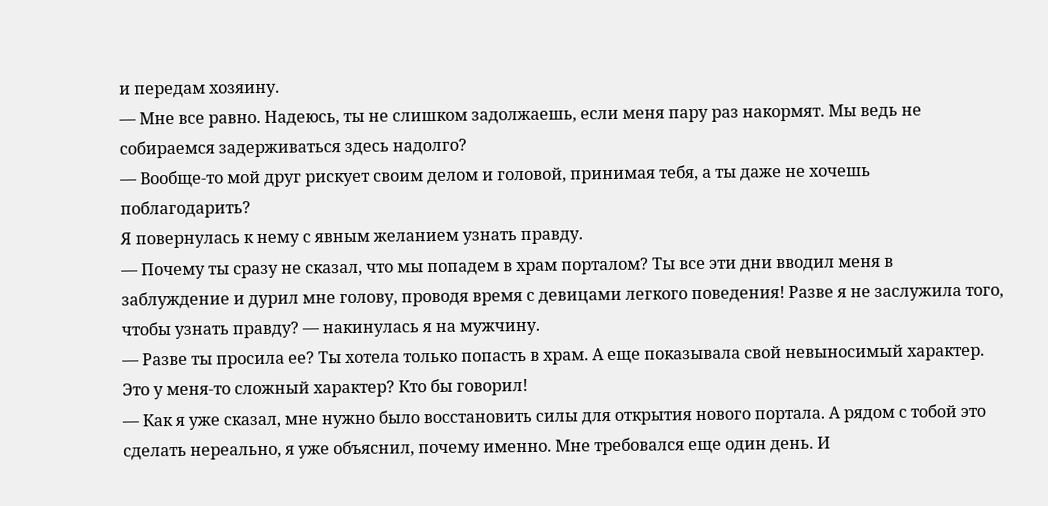и передам хозяину.
— Мне все равно. Надеюсь, ты не слишком задолжаешь, если меня пару раз накормят. Мы ведь не собираемся задерживаться здесь надолго?
— Вообще-то мой друг рискует своим делом и головой, принимая тебя, а ты даже не хочешь поблагодарить?
Я повернулась к нему с явным желанием узнать правду.
— Почему ты сразу не сказал, что мы попадем в храм порталом? Ты все эти дни вводил меня в заблуждение и дурил мне голову, проводя время с девицами легкого поведения! Разве я не заслужила того, чтобы узнать правду? — накинулась я на мужчину.
— Разве ты просила ее? Ты хотела только попасть в храм. А еще показывала свой невыносимый характер.
Это у меня-то сложный характер? Кто бы говорил!
— Как я уже сказал, мне нужно было восстановить силы для открытия нового портала. А рядом с тобой это сделать нереально, я уже объяснил, почему именно. Мне требовался еще один день. И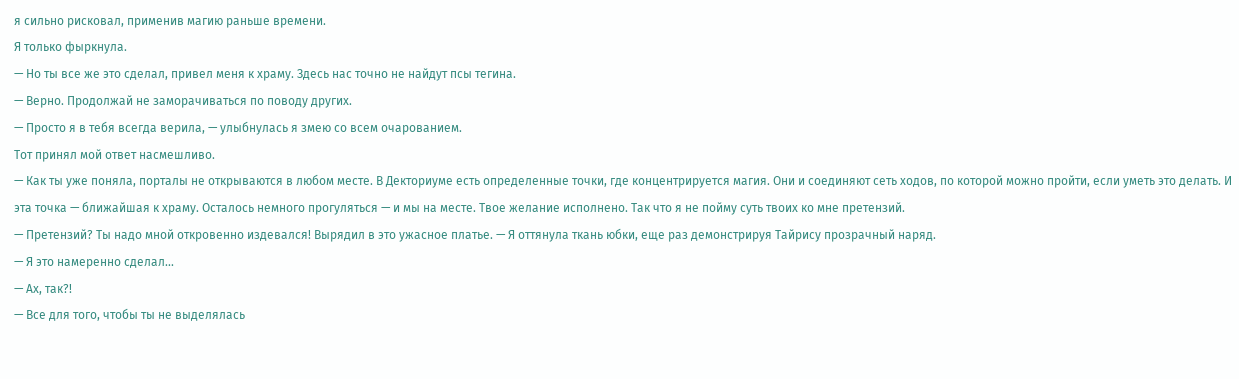я сильно рисковал, применив магию раньше времени.
Я только фыркнула.
— Но ты все же это сделал, привел меня к храму. Здесь нас точно не найдут псы тегина.
— Верно. Продолжай не заморачиваться по поводу других.
— Просто я в тебя всегда верила, — улыбнулась я змею со всем очарованием.
Тот принял мой ответ насмешливо.
— Как ты уже поняла, порталы не открываются в любом месте. В Декториуме есть определенные точки, где концентрируется магия. Они и соединяют сеть ходов, по которой можно пройти, если уметь это делать. И эта точка — ближайшая к храму. Осталось немного прогуляться — и мы на месте. Твое желание исполнено. Так что я не пойму суть твоих ко мне претензий.
— Претензий? Ты надо мной откровенно издевался! Вырядил в это ужасное платье. — Я оттянула ткань юбки, еще раз демонстрируя Тайрису прозрачный наряд.
— Я это намеренно сделал...
— Ах, так?!
— Все для того, чтобы ты не выделялась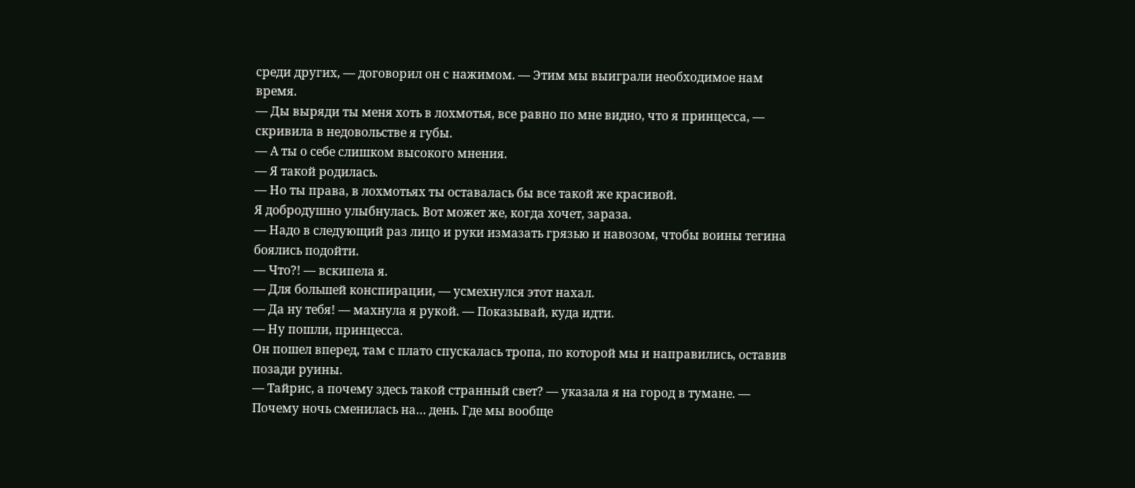среди других, — договорил он с нажимом. — Этим мы выиграли необходимое нам время.
— Ды выряди ты меня хоть в лохмотья, все равно по мне видно, что я принцесса, — скривила в недовольстве я губы.
— А ты о себе слишком высокого мнения.
— Я такой родилась.
— Но ты права, в лохмотьях ты оставалась бы все такой же красивой.
Я добродушно улыбнулась. Вот может же, когда хочет, зараза.
— Надо в следующий раз лицо и руки измазать грязью и навозом, чтобы воины тегина боялись подойти.
— Что?! — вскипела я.
— Для большей конспирации, — усмехнулся этот нахал.
— Да ну тебя! — махнула я рукой. — Показывай, куда идти.
— Ну пошли, принцесса.
Он пошел вперед, там с плато спускалась тропа, по которой мы и направились, оставив позади руины.
— Тайрис, а почему здесь такой странный свет? — указала я на город в тумане. — Почему ночь сменилась на… день. Где мы вообще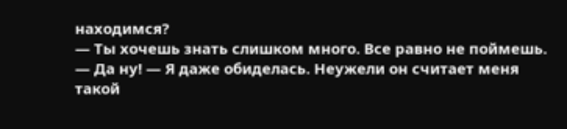находимся?
— Ты хочешь знать слишком много. Все равно не поймешь.
— Да ну! — Я даже обиделась. Неужели он считает меня такой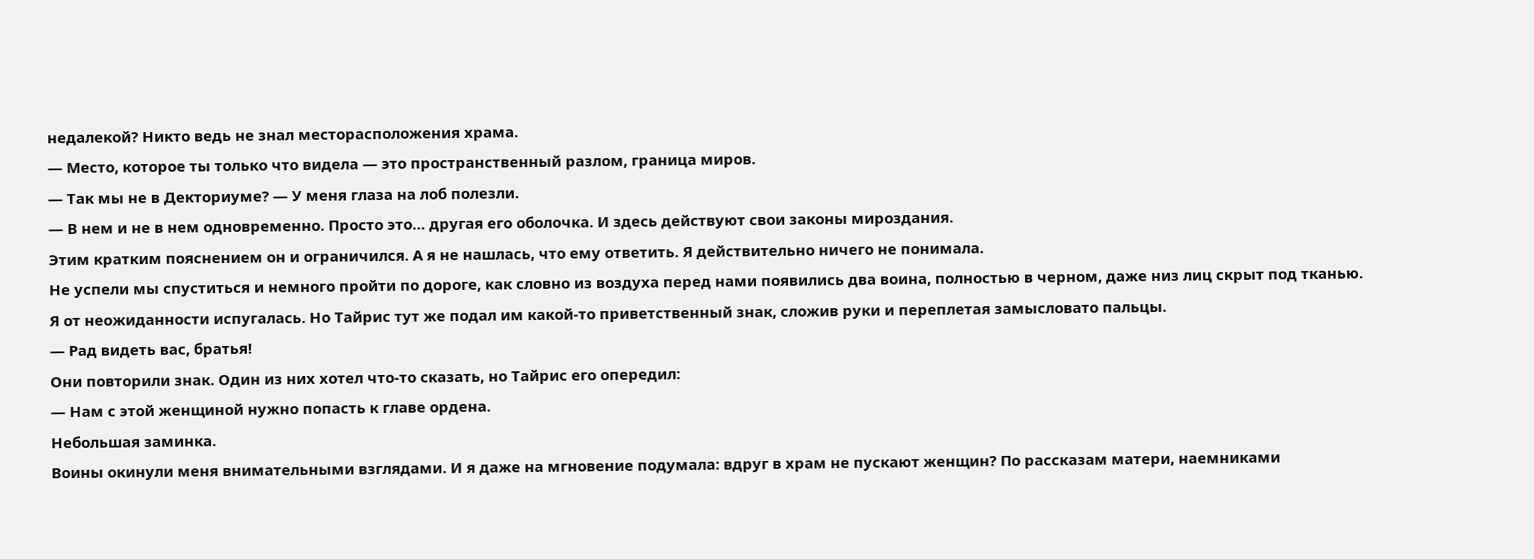недалекой? Никто ведь не знал месторасположения храма.
— Место, которое ты только что видела — это пространственный разлом, граница миров.
— Так мы не в Декториуме? — У меня глаза на лоб полезли.
— В нем и не в нем одновременно. Просто это… другая его оболочка. И здесь действуют свои законы мироздания.
Этим кратким пояснением он и ограничился. А я не нашлась, что ему ответить. Я действительно ничего не понимала.
Не успели мы спуститься и немного пройти по дороге, как словно из воздуха перед нами появились два воина, полностью в черном, даже низ лиц скрыт под тканью.
Я от неожиданности испугалась. Но Тайрис тут же подал им какой-то приветственный знак, сложив руки и переплетая замысловато пальцы.
— Рад видеть вас, братья!
Они повторили знак. Один из них хотел что-то сказать, но Тайрис его опередил:
— Нам с этой женщиной нужно попасть к главе ордена.
Небольшая заминка.
Воины окинули меня внимательными взглядами. И я даже на мгновение подумала: вдруг в храм не пускают женщин? По рассказам матери, наемниками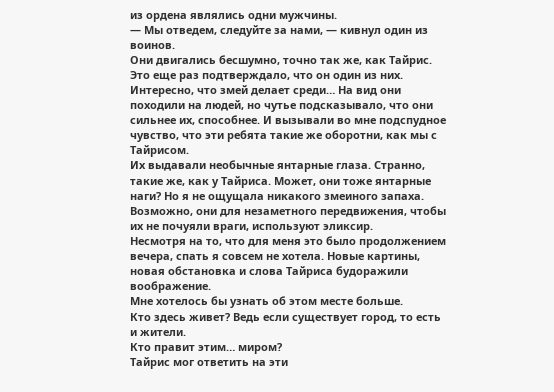из ордена являлись одни мужчины.
— Мы отведем, следуйте за нами, — кивнул один из воинов.
Они двигались бесшумно, точно так же, как Тайрис. Это еще раз подтверждало, что он один из них.
Интересно, что змей делает среди… На вид они походили на людей, но чутье подсказывало, что они сильнее их, способнее. И вызывали во мне подспудное чувство, что эти ребята такие же оборотни, как мы с Тайрисом.
Их выдавали необычные янтарные глаза. Странно, такие же, как у Тайриса. Может, они тоже янтарные наги? Но я не ощущала никакого змеиного запаха. Возможно, они для незаметного передвижения, чтобы их не почуяли враги, используют эликсир.
Несмотря на то, что для меня это было продолжением вечера, спать я совсем не хотела. Новые картины, новая обстановка и слова Тайриса будоражили воображение.
Мне хотелось бы узнать об этом месте больше.
Кто здесь живет? Ведь если существует город, то есть и жители.
Кто правит этим… миром?
Тайрис мог ответить на эти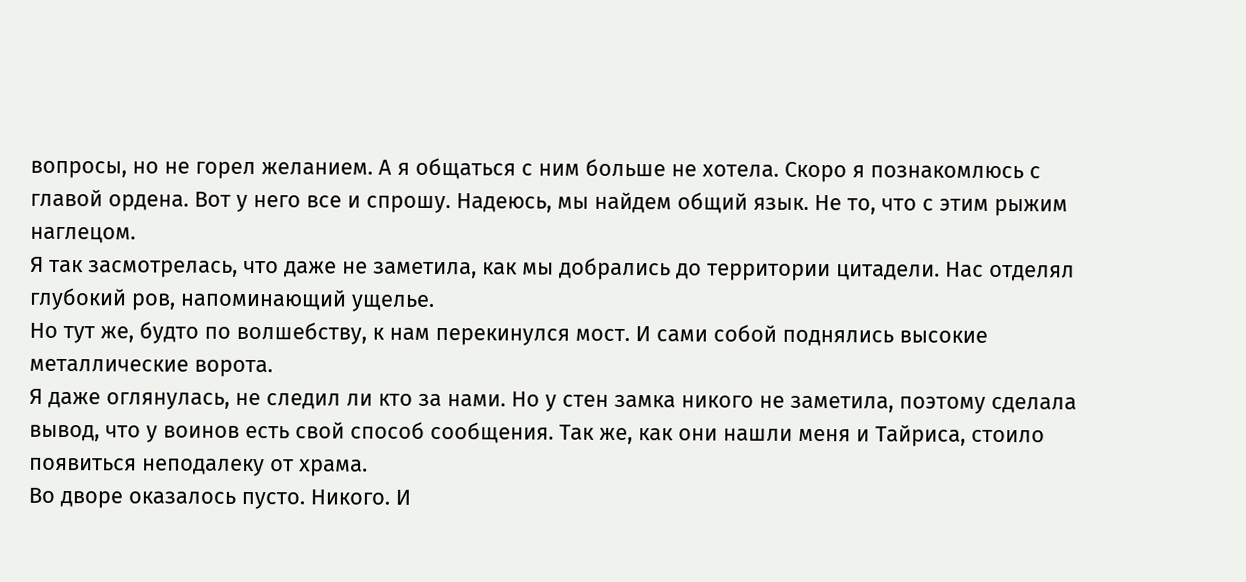вопросы, но не горел желанием. А я общаться с ним больше не хотела. Скоро я познакомлюсь с главой ордена. Вот у него все и спрошу. Надеюсь, мы найдем общий язык. Не то, что с этим рыжим наглецом.
Я так засмотрелась, что даже не заметила, как мы добрались до территории цитадели. Нас отделял глубокий ров, напоминающий ущелье.
Но тут же, будто по волшебству, к нам перекинулся мост. И сами собой поднялись высокие металлические ворота.
Я даже оглянулась, не следил ли кто за нами. Но у стен замка никого не заметила, поэтому сделала вывод, что у воинов есть свой способ сообщения. Так же, как они нашли меня и Тайриса, стоило появиться неподалеку от храма.
Во дворе оказалось пусто. Никого. И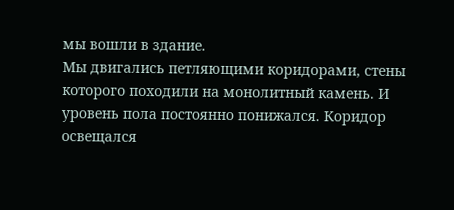мы вошли в здание.
Мы двигались петляющими коридорами, стены которого походили на монолитный камень. И уровень пола постоянно понижался. Коридор освещался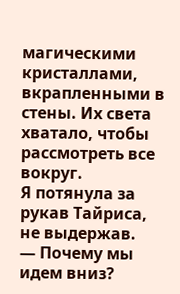магическими кристаллами, вкрапленными в стены. Их света хватало, чтобы рассмотреть все вокруг.
Я потянула за рукав Тайриса, не выдержав.
— Почему мы идем вниз?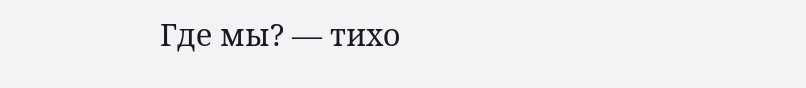Где мы? — тихо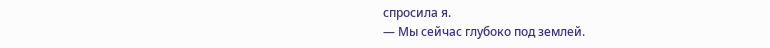спросила я.
— Мы сейчас глубоко под землей.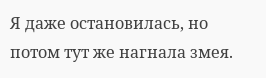Я даже остановилась, но потом тут же нагнала змея.